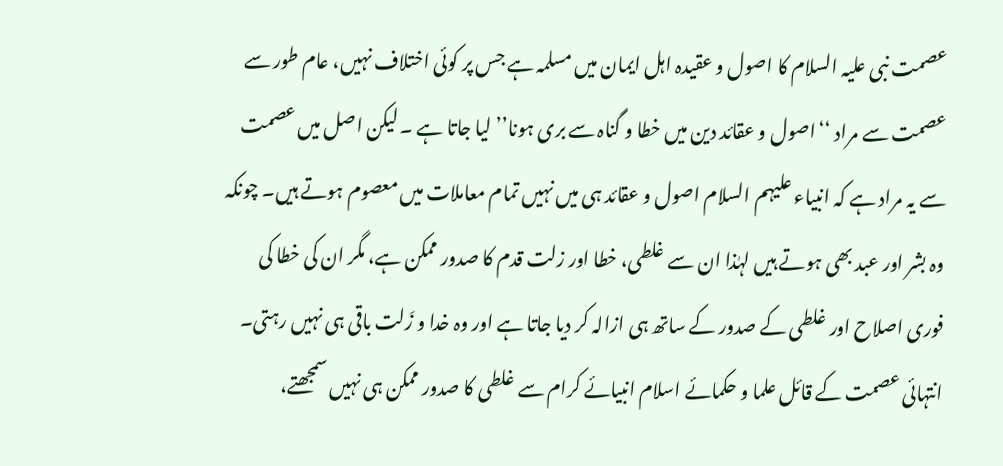عصمت نبی علیہ السلام کا اصول و عقیدہ اہل ایمان میں مسلمہ ہے جس پر کوئی اختلاف نہیں، عام طور سے عصمت سے مراد ‘‘اصول و عقائد دین میں خطا و گناہ سے بری ہونا’’ لیا جاتا ہے ۔ لیکن اصل میں عصمت سے یہ مراد ہے کہ انبیاء علیہم السلام اصول و عقائد ہی میں نہیں تمام معاملات میں معصوم ہوتے ہیں۔ چونکہ وہ بشر اور عبد بھی ہوتے ہیں لہٰذا ان سے غلطی، خطا اور زلت قدم کا صدور ممکن ہے، مگر ان کی خطا کی فوری اصلاح اور غلطی کے صدور کے ساتھ ہی ازالہ کر دیا جاتا ہے اور وہ خدا و زَلت باقی ہی نہیں رہتی۔ انتہائی عصمت کے قائل علما و حکمائے اسلام انبیائے کرام سے غلطی کا صدور ممکن ہی نہیں سمجھتے،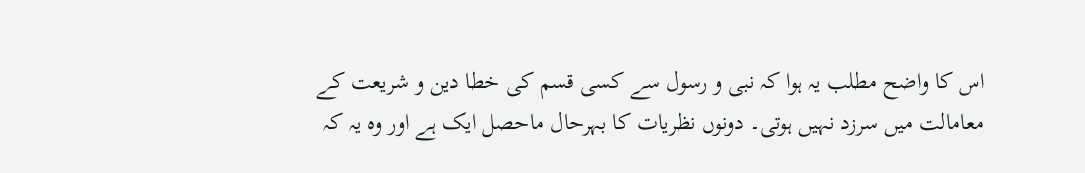اس کا واضح مطلب یہ ہوا کہ نبی و رسول سے کسی قسم کی خطا دین و شریعت کے معامالت میں سرزد نہیں ہوتی۔ دونوں نظریات کا بہرحال ماحصل ایک ہے اور وہ یہ کہ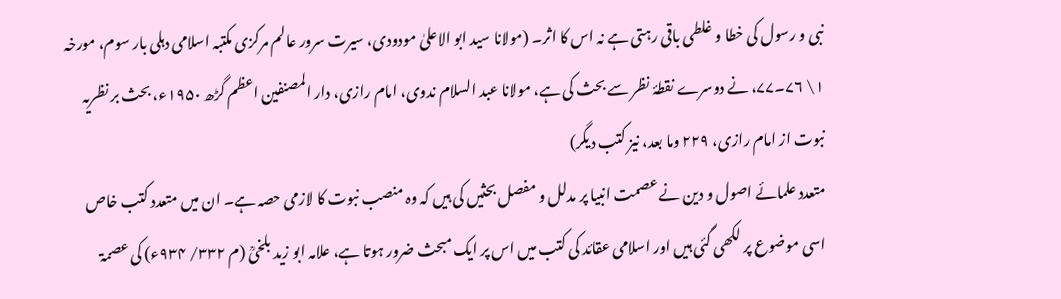نبی و رسول کی خطا و غلطی باقی رہتی ہے نہ اس کا اثر۔ (مولانا سید ابو الاعلیٰ مودودی، سیرت سرور عالم مرکزی مکتبہ اسلامی دہلی بار سوم، مورخہ ۱\ ۷۶۔۷۷، نے دوسرے نقطۂ نظر سے بحث کی ہے، مولانا عبد السلام ندوی، امام رازی، دار المصنفین اعظم گڑھ ۱۹۵۰ء، بحث بر نظریہ نبوت از امام رازی، ۲۲۹ وما بعد، نیز کتب دیگر)
متعدد علمائے اصول و دین نے عصمت انبیا پر مدلل و مفصل بحثیں کی ہیں کہ وہ منصب نبوت کا لازمی حصہ ہے۔ ان میں متعدد کتب خاص اسی موضوع پر لکھی گئی ہیں اور اسلامی عقائد کی کتب میں اس پر ایک مبحث ضرور ہوتا ہے، علامہ ابو زید بلخیؒ (م ۳۳۲/ ۹۳۴ء) کی عصمۃ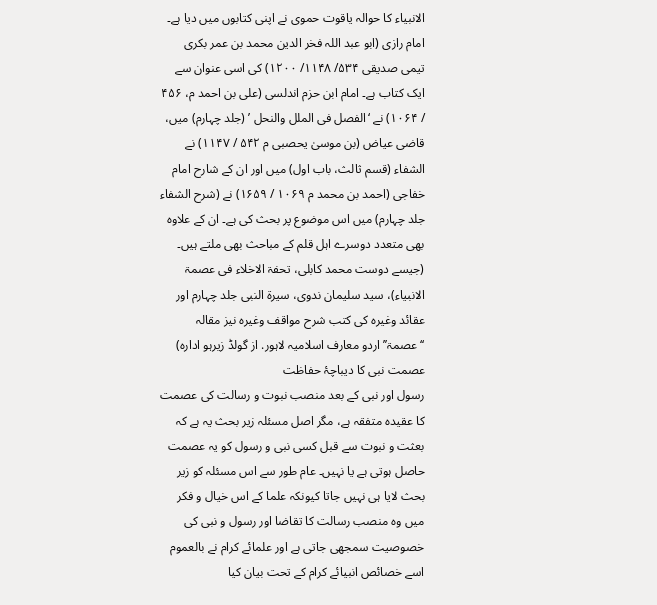الانبیاء کا حوالہ یاقوت حموی نے اپنی کتابوں میں دیا ہے۔ امام رازی (ابو عبد اللہ فخر الدین محمد بن عمر بکری تیمی صدیقی ۵۳۴/ ۱۱۴۸/ ۱۲۰۰) کی اسی عنوان سے ایک کتاب ہے۔ امام ابن حزم اندلسی (علی بن احمد م، ۴۵۶ / ۱۰۶۴) نے ‘الفصل فی الملل والنحل ’ (جلد چہارم) میں، قاضی عیاض (بن موسیٰ یحصبی م ۵۴۲ / ۱۱۴۷) نے الشفاء (قسم ثالث، باب اول) میں اور ان کے شارح امام خفاجی (احمد بن محمد م ۱۰۶۹ / ۱۶۵۹) نے (شرح الشفاء جلد چہارم) میں اس موضوع پر بحث کی ہے۔ ان کے علاوہ بھی متعدد دوسرے اہل قلم کے مباحث بھی ملتے ہیں۔ (جیسے دوست محمد کابلی، تحفۃ الاخلاء فی عصمۃ الانبیاء)، سید سلیمان ندوی، سیرۃ النبی جلد چہارم اور عقائد وغیرہ کی کتب شرح مواقف وغیرہ نیز مقالہ ‘‘عصمۃ’’ اردو معارف اسلامیہ لاہور. از گولڈ زیرہو ادارہ)
عصمت نبی کا دیباچۂ حفاظت
رسول اور نبی کے بعد منصب نبوت و رسالت کی عصمت کا عقیدہ متفقہ ہے، مگر اصل مسئلہ زیر بحث یہ ہے کہ بعثت و نبوت سے قبل کسی نبی و رسول کو یہ عصمت حاصل ہوتی ہے یا نہیں۔ عام طور سے اس مسئلہ کو زیر بحث لایا ہی نہیں جاتا کیونکہ علما کے اس خیال و فکر میں وہ منصب رسالت کا تقاضا اور رسول و نبی کی خصوصیت سمجھی جاتی ہے اور علمائے کرام نے بالعموم اسے خصائص انبیائے کرام کے تحت بیان کیا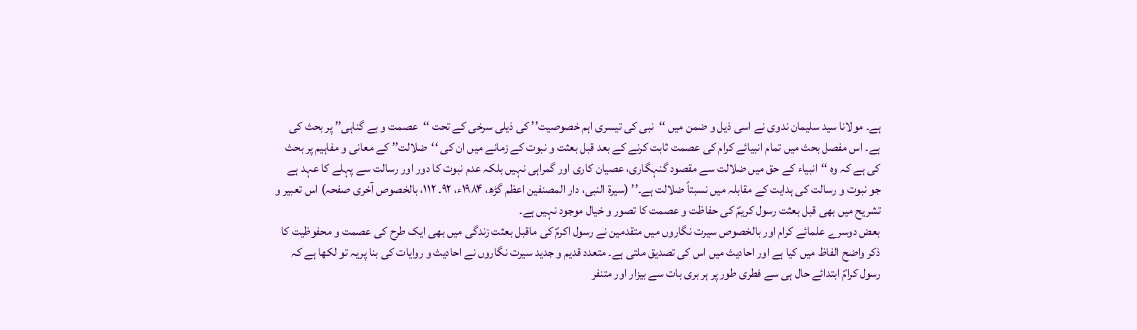ہے۔ مولانا سید سلیمان ندوی نے اسی ذیل و ضمن میں ‘‘نبی کی تیسری اہم خصوصیت’’ کی ذیلی سرخی کے تحت ‘‘عصمت و بے گناہی’’ پر بحث کی ہے۔ اس مفصل بحث میں تمام انبیائے کرام کی عصمت ثابت کرنے کے بعد قبل بعثت و نبوت کے زمانے میں ان کی ‘‘ضلالت’’ کے معانی و مفاہیم پر بحث کی ہے کہ وہ ‘‘انبیاء کے حق میں ضلالت سے مقصود گنہگاری، عصیان کاری اور گمراہی نہیں بلکہ عدم نبوت کا دور اور رسالت سے پہلے کا عہد ہے جو نبوت و رسالت کی ہدایت کے مقابلہ میں نسبتاً ضلالت ہے۔’’ (سیرۃ النبی، دار المصنفین اعظم گڑھ، ۱۹۸۴ء، ۹۲۔ ۱۱۲، بالخصوص آخری صفحہ) اس تعبیر و تشریح میں بھی قبل بعثت رسول کریمؐ کی حفاظت و عصمت کا تصور و خیال موجود نہیں ہے۔
بعض دوسرے علمائے کرام اور بالخصوص سیرت نگاروں میں متقدمین نے رسول اکرمؐ کی ماقبل بعثت زندگی میں بھی ایک طرح کی عصمت و محفوظیت کا ذکر واضح الفاظ میں کیا ہے اور احادیث میں اس کی تصدیق ملتی ہے۔ متعدد قدیم و جدید سیرت نگاروں نے احادیث و روایات کی بنا پریہ تو لکھا ہے کہ رسول کرامؐ ابتدائے حال ہی سے فطری طور پر ہر بری بات سے بیزار اور متنفر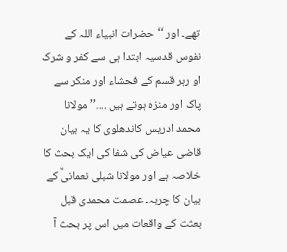تھے۔ اور ‘‘حضرات انبیاء اللہ کے نفوس قدسیہ ابتدا ہی سے کفر و شرک او رہر قسم کے فحشاء اور منکر سے پاک اور منزہ ہوتے ہیں ....’’ مولانا محمد ادریس کاندھلوی کا یہ بیان قاضی عیاض کی شفا کی ایک بحث کا خلاصہ ہے اور مولانا شبلی نعمانیؒ کے بیان کا چربہ۔ عصمت محمدی قبل بعثت کے واقعات میں اس پر بحث آ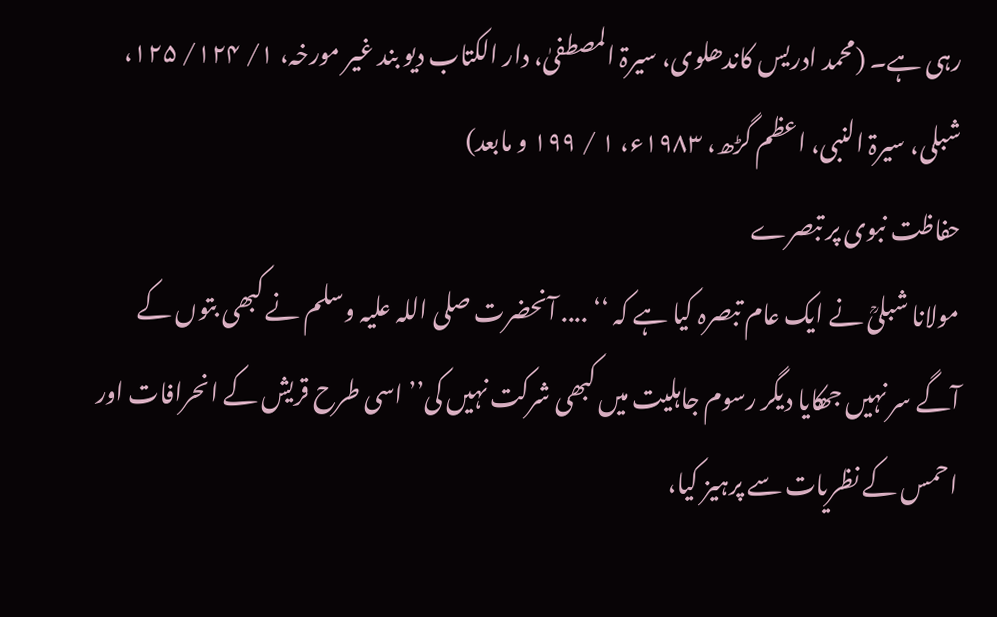رہی ہے۔ (محمد ادریس کاندھلوی، سیرۃ المصطفیٰ، دار الکتاب دیو بند غیر مورخہ، ۱/ ۱۲۴/ ۱۲۵، شبلی، سیرۃ النبی، اعظم گڑھ، ۱۹۸۳ء، ۱ / ۱۹۹ و مابعد)
حفاظت نبوی پر تبصرے
مولانا شبلیؒ نے ایک عام تبصرہ کیا ہے کہ ‘‘ .... آنحضرت صلی اللہ علیہ وسلم نے کبھی بتوں کے آگے سر نہیں جھکایا دیگر رسوم جاہلیت میں کبھی شرکت نہیں کی’’ اسی طرح قریش کے انحرافات اور احمس کے نظریات سے پرہیز کیا،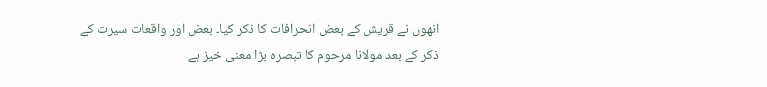انھوں نے قریش کے بعض انحرافات کا ذکر کیا۔ بعض اور واقعات سیرت کے ذکر کے بعد مولانا مرحوم کا تبصرہ بڑا معنی خیز ہے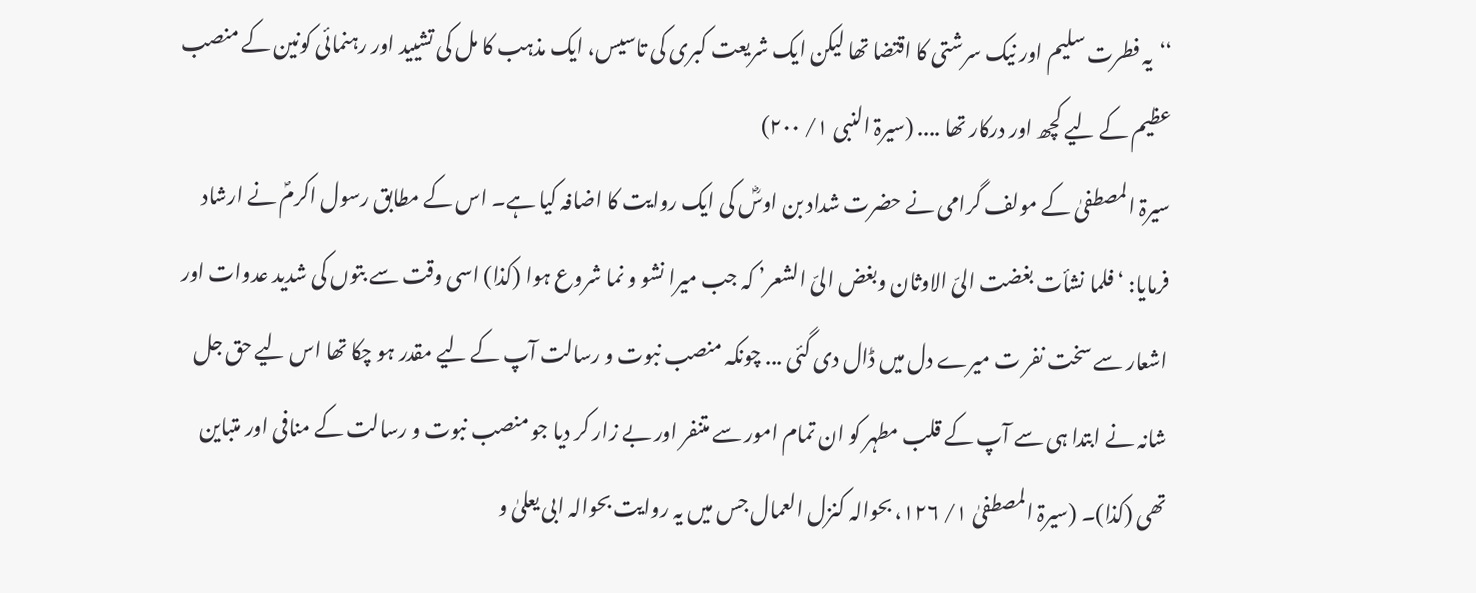‘‘یہ فطرت سلیم اور نیک سرشتی کا اقتضا تھا لیکن ایک شریعت کبری کی تاسیس، ایک مذہب کا مل کی تشیید اور رہنمائی کونین کے منصب عظیم کے لیے کچھ اور درکار تھا .... (سیرۃ النبی ۱/ ۲۰۰)
سیرۃ المصطفیٰ کے مولف گرامی نے حضرت شداد بن اوسؓ کی ایک روایت کا اضافہ کیا ہے۔ اس کے مطابق رسول اکرمؐ نے ارشاد فرمایا: ‘فلما نشأت بغضت الیّ الاوثان وبغض الیّ الشعر’ کہ جب میرا نشو و نما شروع ہوا (کذا) اسی وقت سے بتوں کی شدید عدوات اور اشعار سے سخت نفر ت میرے دل میں ڈال دی گئی ... چونکہ منصب نبوت و رسالت آپ کے لیے مقدر ہو چکا تھا اس لیے حق جل شانہ نے ابتدا ہی سے آپ کے قلب مطہر کو ان تمام امور سے متنفر اور بے زار کر دیا جو منصب نبوت و رسالت کے منافی اور متباین تھی (کذا)۔ (سیرۃ المصطفیٰ ۱/ ۱۲۶، بحوالہ کنزل العمال جس میں یہ روایت بحوالہ ابی یعلیٰ و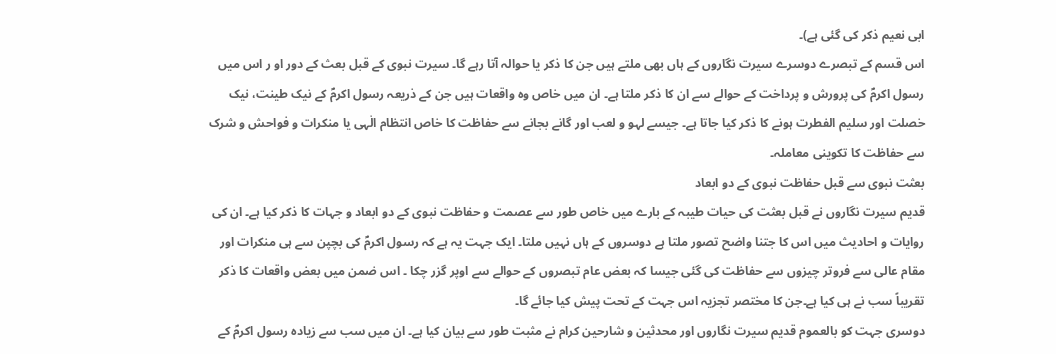ابی نعیم ذکر کی گئی ہے)۔
اس قسم کے تبصرے دوسرے سیرت نگاروں کے ہاں بھی ملتے ہیں جن کا ذکر یا حوالہ آتا رہے گا۔ سیرت نبوی کے قبل بعث کے دور او ر اس میں رسول اکرمؐ کی پرورش و پرداخت کے حوالے سے ان کا ذکر ملتا ہے۔ ان میں خاص وہ واقعات ہیں جن کے ذریعہ رسول اکرمؐ کے نیک طینت، نیک خصلت اور سلیم الفطرت ہونے کا ذکر کیا جاتا ہے۔ جیسے لہو و لعب اور گانے بجانے سے حفاظت کا خاص انتظام الٰہی یا منکرات و فواحش و شرک سے حفاظت کا تکوینی معاملہ۔
بعثت نبوی سے قبل حفاظت نبوی کے دو ابعاد
قدیم سیرت نگاروں نے قبل بعثت کی حیات طیبہ کے بارے میں خاص طور سے عصمت و حفاظت نبوی کے دو ابعاد و جہات کا ذکر کیا ہے۔ ان کی روایات و احادیث میں اس کا جتنا واضح تصور ملتا ہے دوسروں کے ہاں نہیں ملتا۔ ایک جہت یہ ہے کہ رسول اکرمؐ کی بچپن سے ہی منکرات اور مقام عالی سے فروتر چیزوں سے حفاظت کی گئی جیسا کہ بعض عام تبصروں کے حوالے سے اوپر گزر چکا ۔ اس ضمن میں بعض واقعات کا ذکر تقریباً سب نے ہی کیا ہے۔جن کا مختصر تجزیہ اس جہت کے تحت پیش کیا جائے گا۔
دوسری جہت کو بالعموم قدیم سیرت نگاروں اور محدثین و شارحین کرام نے مثبت طور سے بیان کیا ہے۔ ان میں سب سے زیادہ رسول اکرمؐ کے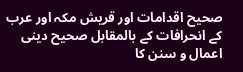صحیح اقدامات اور قریش مکہ اور عرب کے انحرافات کے بالمقابل صحیح دینی اعمال و سنن کا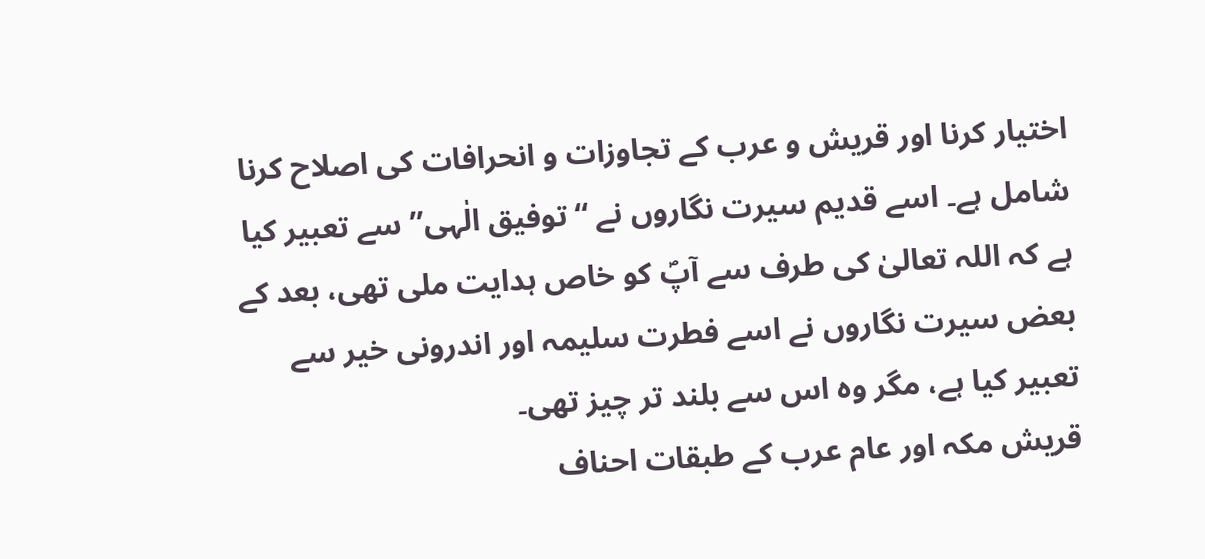اختیار کرنا اور قریش و عرب کے تجاوزات و انحرافات کی اصلاح کرنا شامل ہے۔ اسے قدیم سیرت نگاروں نے ‘‘توفیق الٰہی’’ سے تعبیر کیا ہے کہ اللہ تعالیٰ کی طرف سے آپؐ کو خاص ہدایت ملی تھی، بعد کے بعض سیرت نگاروں نے اسے فطرت سلیمہ اور اندرونی خیر سے تعبیر کیا ہے، مگر وہ اس سے بلند تر چیز تھی۔
قریش مکہ اور عام عرب کے طبقات احناف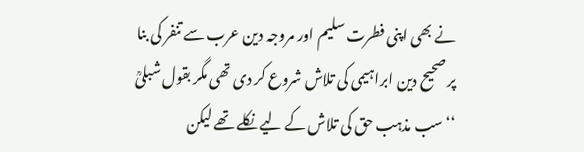نے بھی اپنی فطرت سلیم اور مروجہ دین عرب سے تنفر کی بنا پر صحیح دین ابراہیمی کی تلاش شروع کر دی تھی مگر بقول شبلیؒ ‘‘سب مذہب حق کی تلاش کے لیے نکلے تھے لیکن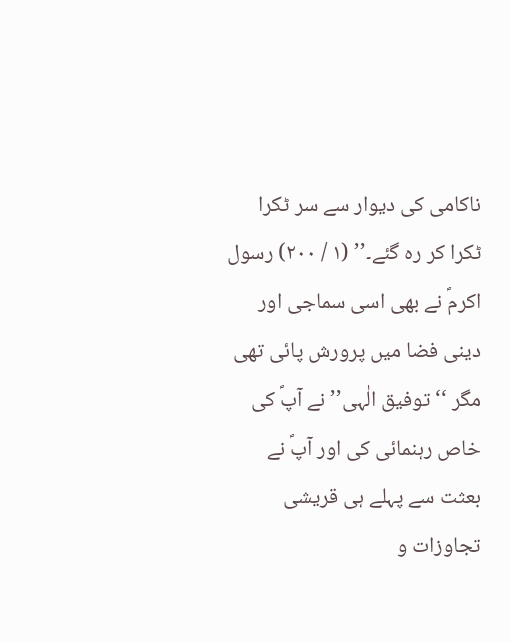ناکامی کی دیوار سے سر ٹکرا ٹکرا کر رہ گئے۔’’ (۱ / ۲۰۰) رسول اکرمؐ نے بھی اسی سماجی اور دینی فضا میں پرورش پائی تھی مگر ‘‘توفیق الٰہی’’ نے آپؐ کی خاص رہنمائی کی اور آپؐ نے بعثت سے پہلے ہی قریشی تجاوزات و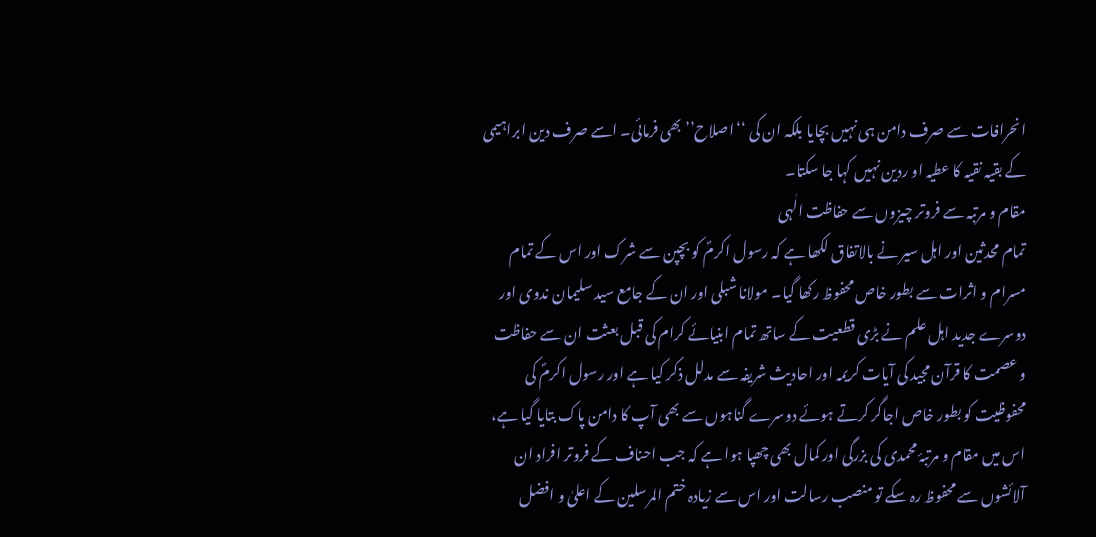انحرافات سے صرف دامن ہی نہیں بچایا بلکہ ان کی ‘‘اصلاح’’ بھی فرمائی۔ اسے صرف دین ابراہیمی کے بقیہ نقیہ کا عطیہ او ردین نہیں کہا جا سکتا۔
مقام و مرتبہ سے فروتر چیزوں سے حفاظت الٰہی
تمام محدثین اور اہل سیر نے بالاتفاق لکھا ہے کہ رسول اکرمؐ کو بچپن سے شرک اور اس کے تمام مسرام و اثرات سے بطور خاص محفوظ رکھا گیا۔ مولانا شبلی اور ان کے جامع سید سلیمان ندوی اور دوسرے جدید اہل علم نے بڑی قطعیت کے ساتھ تمام ابنیائے کرام کی قبل بعثت ان سے حفاظت و عصمت کا قرآن مجید کی آیات کریمہ اور احادیث شریفہ سے مدلل ذکر کیا ہے اور رسول اکرمؐ کی محفوظیت کو بطور خاص اجاگر کرتے ہوئے دوسرے گناہوں سے بھی آپ کا دامن پاک بتایا گیا ہے، اس میں مقام و مرتبۂ محمدی کی بزرگی اور کمال بھی چھپا ہوا ہے کہ جب احناف کے فروتر افراد ان آلائشوں سے محفوظ رہ سکے تو منصب رسالت اور اس سے زیادہ ختم المرسلین کے اعلیٰ و افضل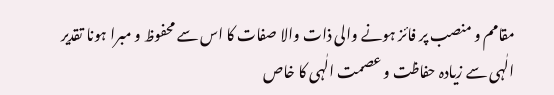مقامم و منصب پر فائز ہونے والی ذات والا صفات کا اس سے محفوظ و مبرا ہونا تقدیر الٰہی سے زیادہ حفاظت و عصمت الٰہی کا خاص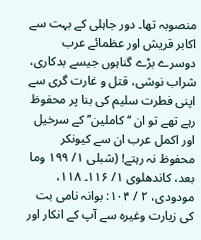منصوبہ تھا۔ دور جاہلی کے بہت سے اکابر قریش اور عظمائے عرب دوسرے بڑے گناہوں جیسے بدکاری، شراب نوشی، قتل و غارت گری سے اپنی فطرت سلیم کی بنا پر محفوظ رہے تھے تو ان ‘‘کاملین’’ کے سرخیل اور اکمل عرب ان سے کیونکر محفوظ نہ رہتے! (شبلی ۱/ ۱۹۹ وما بعد، کاندھلوی ۱/ ۱۱۶۔ ۱۱۸، مودودی، ۲ / ۱۰۴: بوانہ نامی بت کی زیارت وغیرہ سے آپ کے انکار اور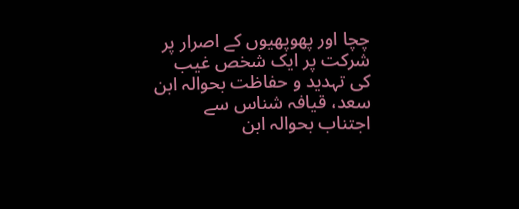چچا اور پھوپھیوں کے اصرار پر شرکت پر ایک شخص غیب کی تہدید و حفاظت بحوالہ ابن سعد، قیافہ شناس سے اجتناب بحوالہ ابن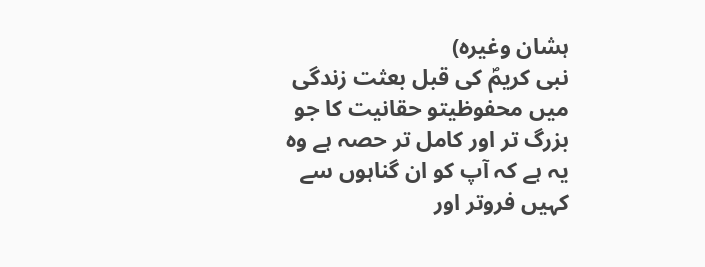ہشان وغیرہ)
نبی کریمؐ کی قبل بعثت زندگی میں محفوظیتو حقانیت کا جو بزرگ تر اور کامل تر حصہ ہے وہ یہ ہے کہ آپ کو ان گناہوں سے کہیں فروتر اور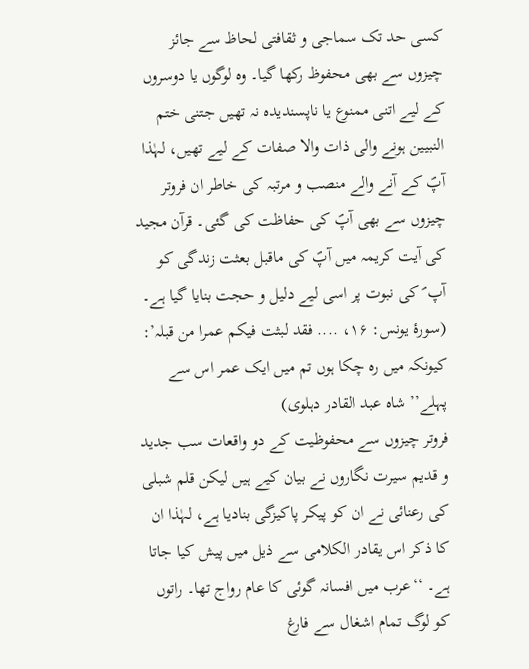کسی حد تک سماجی و ثقافتی لحاظ سے جائز چیزوں سے بھی محفوظ رکھا گیا۔ وہ لوگوں یا دوسروں کے لیے اتنی ممنوع یا ناپسندیدہ نہ تھیں جتنی ختم النبیین ہونے والی ذات والا صفات کے لیے تھیں، لہٰذا آپؐ کے آنے والے منصب و مرتبہ کی خاطر ان فروتر چیزوں سے بھی آپؐ کی حفاظت کی گئی۔ قرآن مجید کی آیت کریمہ میں آپؐ کی ماقبل بعثت زندگی کو آپ ؐ کی نبوت پر اسی لیے دلیل و حجت بنایا گیا ہے۔ (سورۂ یونس: ۱۶، .... فقد لبثت فیکم عمرا من قبلہ’: کیونکہ میں رہ چکا ہوں تم میں ایک عمر اس سے پہلے’’ شاہ عبد القادر دہلوی)
فروتر چیزوں سے محفوظیت کے دو واقعات سب جدید و قدیم سیرت نگاروں نے بیان کیے ہیں لیکن قلم شبلی کی رعنائی نے ان کو پیکر پاکیزگی بنادیا ہے، لہٰذا ان کا ذکر اس یقادر الکلامی سے ذیل میں پیش کیا جاتا ہے۔ ‘‘عرب میں افسانہ گوئی کا عام رواج تھا۔ راتوں کو لوگ تمام اشغال سے فارغ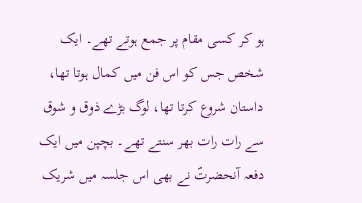ہو کر کسی مقام پر جمع ہوتے تھے۔ ایک شخص جس کو اس فن میں کمال ہوتا تھا، داستان شروع کرتا تھا، لوگ بڑے ذوق و شوق سے رات رات بھر سنتے تھے۔ بچپن میں ایک دفعہ آنحضرتؐ نے بھی اس جلسہ میں شریک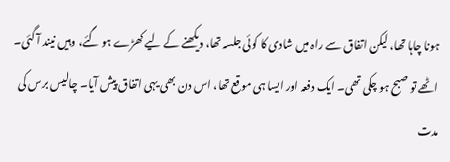ہونا چاہا تھا، لیکن اتفاق سے راہ میں شادی کا کوئی جلسہ تھا، دیکھنے کے لیے کھڑے ہو گئے، وہیں نیند آ گئی۔ اٹھے تو صبح ہو چکی تھی۔ ایک دفعہ اور ایسا ہی موقع تھا، اس دن بھی یہی اتفاق پیش آیا۔ چالیس برس کی مدت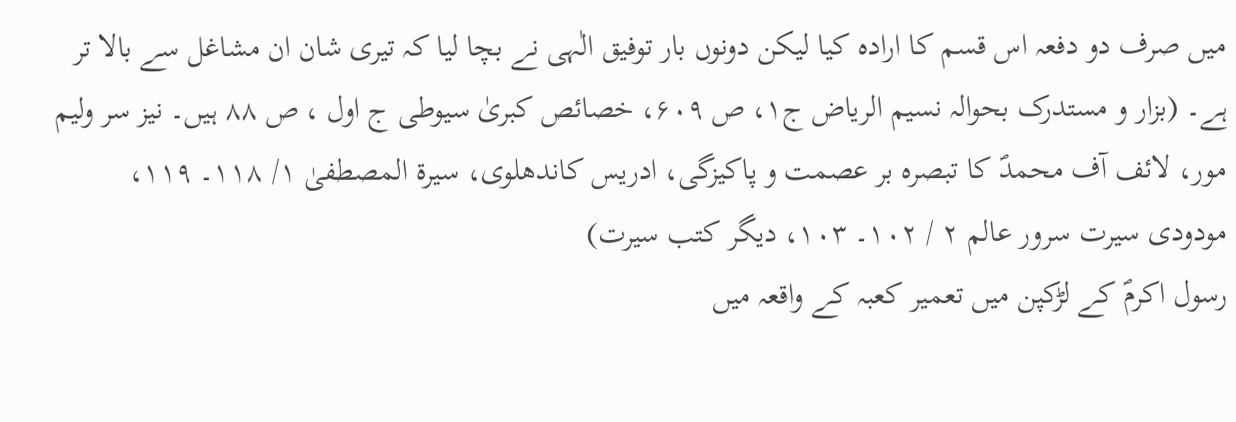میں صرف دو دفعہ اس قسم کا ارادہ کیا لیکن دونوں بار توفیق الٰہی نے بچا لیا کہ تیری شان ان مشاغل سے بالا تر ہے۔ (بزار و مستدرک بحوالہ نسیم الریاض ج۱، ص ۶۰۹، خصائص کبریٰ سیوطی ج اول ، ص ۸۸ ہیں۔ نیز سر ولیم مور، لائف آف محمدؐ کا تبصرہ بر عصمت و پاکیزگی، ادریس کاندھلوی، سیرۃ المصطفیٰ ۱/ ۱۱۸۔ ۱۱۹، مودودی سیرت سرور عالم ۲ / ۱۰۲۔ ۱۰۳، دیگر کتب سیرت)
رسول اکرمؐ کے لڑکپن میں تعمیر کعبہ کے واقعہ میں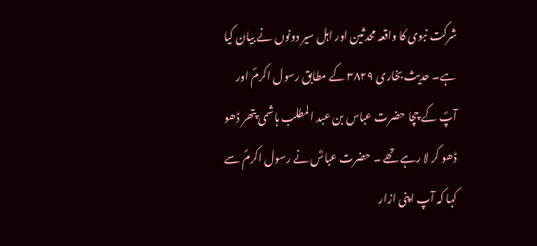شرکت نبوی کا واقعہ محدثین اور اہل سیر دونوں نے بیان کیا ہے۔ حدیث بخاری ۳۸۲۹ کے مطابق رسول اکرمؐ اور آپؐ کے چچا حضرت عباس بن عبد المطلب ہاشمی پتھر ڈھو ڈھو کر لا رہے تھے ۔ حضرت عباسؓ نے رسول اکرمؐ سے کہا کہ آپ اپنی ازار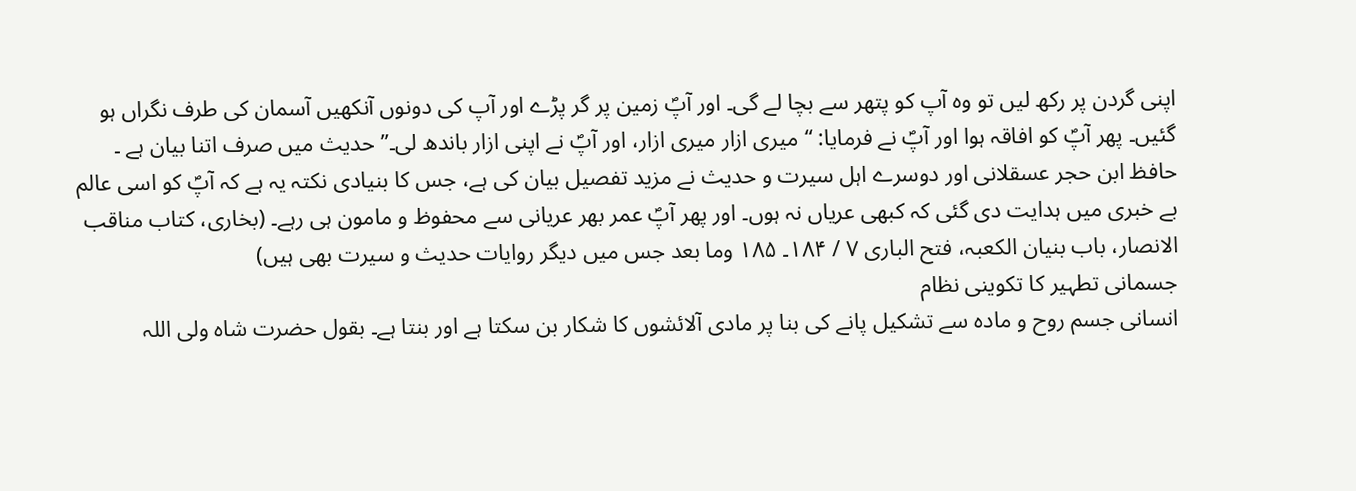اپنی گردن پر رکھ لیں تو وہ آپ کو پتھر سے بچا لے گی۔ اور آپؐ زمین پر گر پڑے اور آپ کی دونوں آنکھیں آسمان کی طرف نگراں ہو گئیں۔ پھر آپؐ کو افاقہ ہوا اور آپؐ نے فرمایا: ‘‘میری ازار میری ازار، اور آپؐ نے اپنی ازار باندھ لی۔’’ حدیث میں صرف اتنا بیان ہے ۔ حافظ ابن حجر عسقلانی اور دوسرے اہل سیرت و حدیث نے مزید تفصیل بیان کی ہے، جس کا بنیادی نکتہ یہ ہے کہ آپؐ کو اسی عالم بے خبری میں ہدایت دی گئی کہ کبھی عریاں نہ ہوں۔ اور پھر آپؐ عمر بھر عریانی سے محفوظ و مامون ہی رہے۔ (بخاری، کتاب مناقب الانصار، باب بنیان الکعبہ، فتح الباری ۷ / ۱۸۴۔ ۱۸۵ وما بعد جس میں دیگر روایات حدیث و سیرت بھی ہیں)
جسمانی تطہیر کا تکوینی نظام
انسانی جسم روح و مادہ سے تشکیل پانے کی بنا پر مادی آلائشوں کا شکار بن سکتا ہے اور بنتا ہے۔ بقول حضرت شاہ ولی اللہ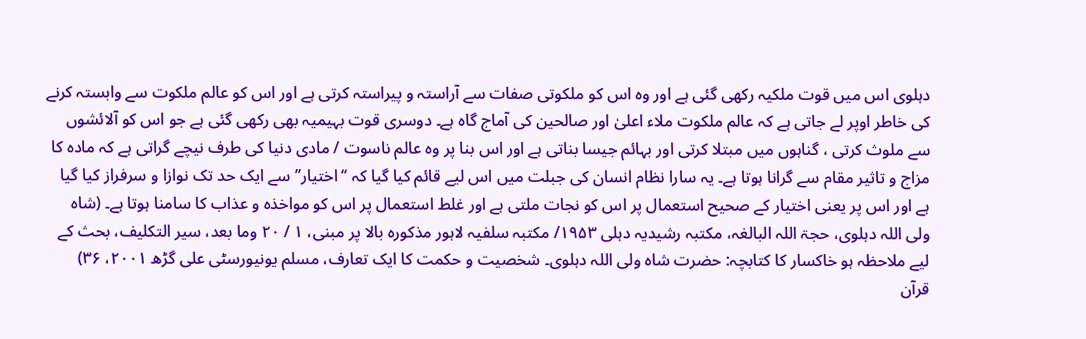دہلوی اس میں قوت ملکیہ رکھی گئی ہے اور وہ اس کو ملکوتی صفات سے آراستہ و پیراستہ کرتی ہے اور اس کو عالم ملکوت سے وابستہ کرنے کی خاطر اوپر لے جاتی ہے کہ عالم ملکوت ملاء اعلیٰ اور صالحین کی آماج گاہ ہے۔ دوسری قوت بہیمیہ بھی رکھی گئی ہے جو اس کو آلائشوں سے ملوث کرتی ، گناہوں میں مبتلا کرتی اور بہائم جیسا بناتی ہے اور اس بنا پر وہ عالم ناسوت / مادی دنیا کی طرف نیچے گراتی ہے کہ مادہ کا مزاج و تاثیر مقام سے گرانا ہوتا ہے۔ یہ سارا نظام انسان کی جبلت میں اس لیے قائم کیا گیا کہ ‘‘اختیار’’ سے ایک حد تک نوازا و سرفراز کیا گیا ہے اور اس پر یعنی اختیار کے صحیح استعمال پر اس کو نجات ملتی ہے اور غلط استعمال پر اس کو مواخذہ و عذاب کا سامنا ہوتا ہے۔ (شاہ ولی اللہ دہلوی، حجۃ اللہ البالغہ، مکتبہ رشیدیہ دہلی ۱۹۵۳/ مکتبہ سلفیہ لاہور مذکورہ بالا پر مبنی، ۱ / ۲۰ وما بعد، سیر التکلیف، بحث کے لیے ملاحظہ ہو خاکسار کا کتابچہ: حضرت شاہ ولی اللہ دہلوی۔ شخصیت و حکمت کا ایک تعارف، مسلم یونیورسٹی علی گڑھ ۲۰۰۱، ۳۶)
قرآن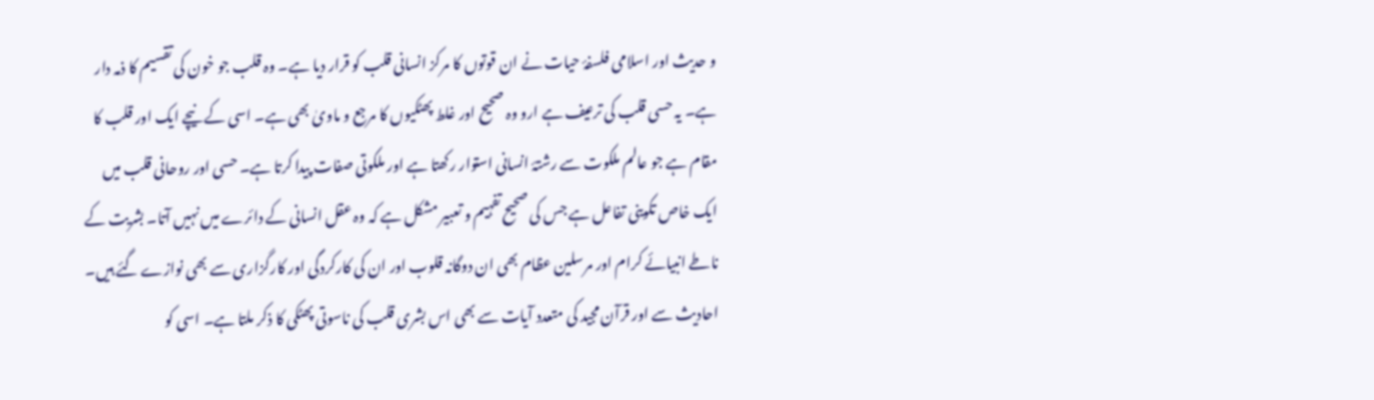و حدیث اور اسلامی فلسفۂ حیات نے ان قوتوں کا مرکز انسانی قلب کو قرار دیا ہے۔ وہ قلب جو خون کی تقسیم کا ذمہ دار ہے۔ یہ حسی قلب کی ترعیف ہے ارو وہ صحیح اور غلط پھٹکیوں کا مرجع و ماویٰ بھی ہے۔ اسی کے نیچے ایک اور قلب کا مقام ہے جو عالم ملکوت سے رشتۂ انسانی استوار رکھتا ہے اور ملکوتی صفات پیدا کرتا ہے۔ حسی اور روحانی قلب میں ایک خاص تکوینی تفاعل ہے جس کی صحیح تفہیم و تعبیر مشکل ہے کہ وہ عقل انسانی کے دائرے میں نہیں آتا۔ بشریت کے ناطے انبیائے کرام اور مرسلین عظام بھی ان دوگانہ قلوب اور ان کی کارکردگی اور کارگزاری سے بھی نوازے گئے ہیں۔ احادیث سے اور قرآن مجید کی متعدد آیات سے بھی اس بشری قلب کی ناسوتی پھٹکی کا ذکر ملتا ہے۔ اسی کو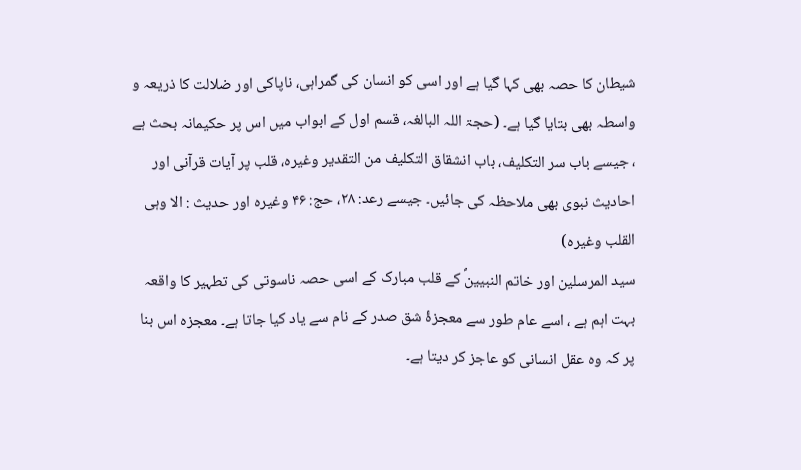شیطان کا حصہ بھی کہا گیا ہے اور اسی کو انسان کی گمراہی، ناپاکی اور ضلالت کا ذریعہ و واسطہ بھی بتایا گیا ہے۔ (حجۃ اللہ البالغہ، قسم اول کے ابواب میں اس پر حکیمانہ بحث ہے ، جیسے باب سر التکلیف، باب انشقاق التکلیف من التقدیر وغیرہ، قلب پر آیات قرآنی اور احادیث نبوی بھی ملاحظہ کی جائیں۔ جیسے رعد: ۲۸، حج: ۴۶ وغیرہ اور حدیث : الا وہی القلب وغیرہ)
سید المرسلین اور خاتم النبیینؐ کے قلب مبارک کے اسی حصہ ناسوتی کی تطہیر کا واقعہ بہت اہم ہے ، اسے عام طور سے معجزۂ شق صدر کے نام سے یاد کیا جاتا ہے۔ معجزہ اس بنا پر کہ وہ عقل انسانی کو عاجز کر دیتا ہے۔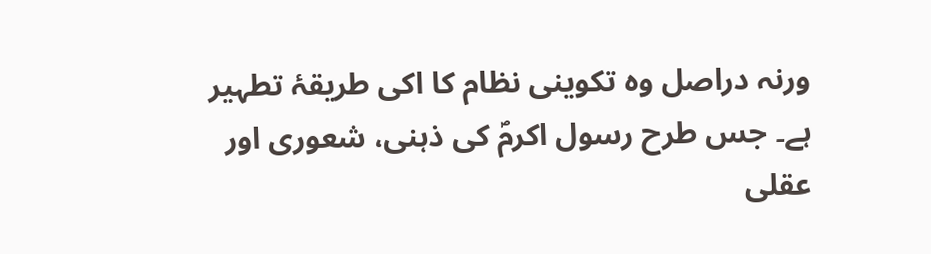ورنہ دراصل وہ تکوینی نظام کا اکی طریقۂ تطہیر ہے۔ جس طرح رسول اکرمؐ کی ذہنی، شعوری اور عقلی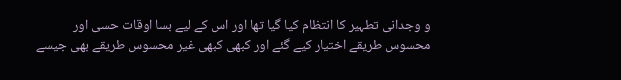و وجدانی تطہیر کا انتظام کیا گیا تھا اور اس کے لیے بسا اوقات حسی اور محسوس طریقے اختیار کیے گئے اور کبھی کبھی غیر محسوس طریقے بھی جیسے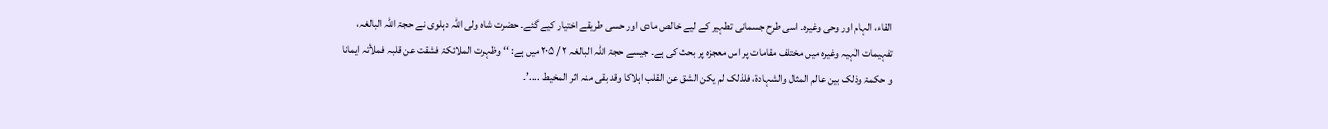القاء، الہام اور وحی وغیرہ۔ اسی طرح جسمانی تطہیر کے لیے خالص مادی اور حسی طریقے اختیار کیے گئے۔ حضرت شاہ ولی اللہ دہلوی نے حجۃ اللہ البالغہ، تفہیمات الٰہیہ وغیرہ میں مختلف مقامات پر اس معجزہ پر بحث کی ہے۔ جیسے حجۃ اللہ البالغہ ۲ / ۲۰۵ میں ہے: ‘‘ وظہرت الملائکۃ فشقت عن قلبہ فملأتہ ایمانا و حکمۃ وذلک بین عالم المثال والشہادۃ، فلذلک لم یکن الشق عن القلب اہلاکا وقد بقی منہ اثر المخیط ....’۔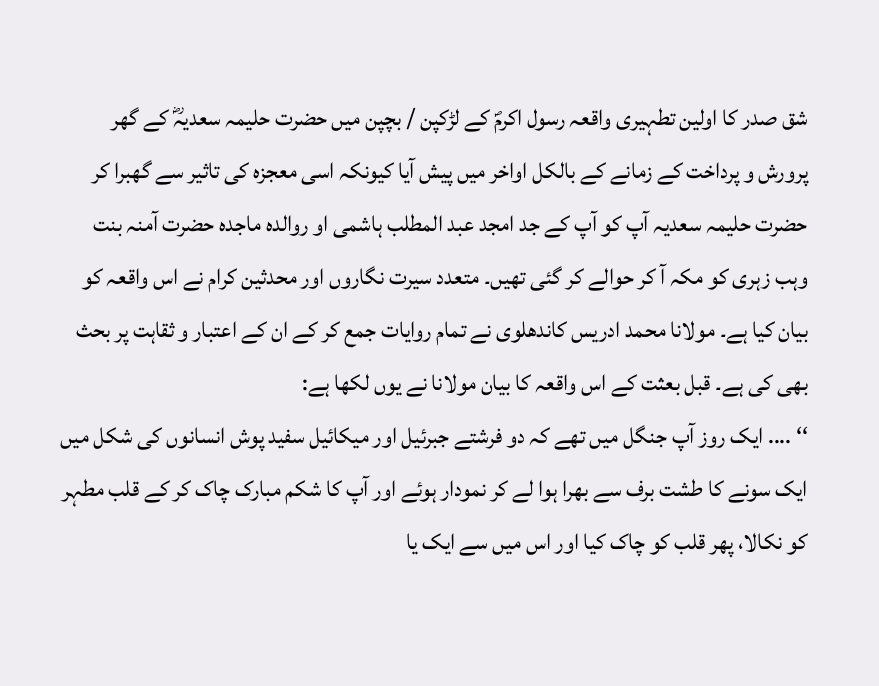شق صدر کا اولین تطہیری واقعہ رسول اکرمؐ کے لڑکپن / بچپن میں حضرت حلیمہ سعدیہؓ کے گھر پرورش و پرداخت کے زمانے کے بالکل اواخر میں پیش آیا کیونکہ اسی معجزہ کی تاثیر سے گھبرا کر حضرت حلیمہ سعدیہ آپ کو آپ کے جد امجد عبد المطلب ہاشمی او روالدہ ماجدہ حضرت آمنہ بنت وہب زہری کو مکہ آ کر حوالے کر گئی تھیں۔ متعدد سیرت نگاروں اور محدثین کرام نے اس واقعہ کو بیان کیا ہے۔ مولانا محمد ادریس کاندھلوی نے تمام روایات جمع کر کے ان کے اعتبار و ثقاہت پر بحث بھی کی ہے۔ قبل بعثت کے اس واقعہ کا بیان مولانا نے یوں لکھا ہے:
‘‘ .... ایک روز آپ جنگل میں تھے کہ دو فرشتے جبرئیل اور میکائیل سفید پوش انسانوں کی شکل میں ایک سونے کا طشت برف سے بھرا ہوا لے کر نمودار ہوئے اور آپ کا شکم مبارک چاک کر کے قلب مطہر کو نکالا، پھر قلب کو چاک کیا اور اس میں سے ایک یا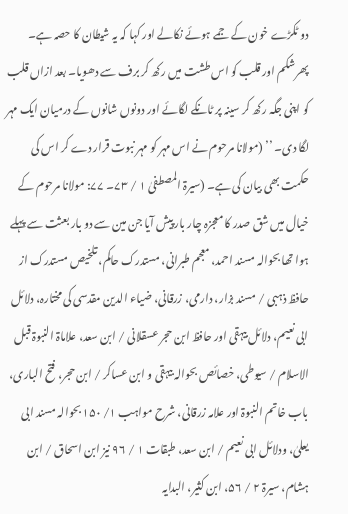دو ٹکڑے خون کے جمے ہوئے نکالے اور کہا کہ یہ شیطان کا حصہ ہے۔ پھرشکم اور قلب کو اس طشت میں رکھ کر برف سے دھویا۔ بعد ازاں قلب کو اپنی جگہ رکھ کر سینہ پر ٹانکے لگائے اور دونوں شانوں کے درمیان ایک مہر لگا دی۔ ’’ (مولانا مرحوم نے اس مہر کو مہر نبوت قرار دے کر اس کی حکمت بھی بیان کی ہے۔ (سیرۃ المصطفیٰ ۱ / ۷۳۔ ۷۷: مولانا مرحوم کے خیال میں شق صدر کا معجزہ چار بار پیش آیا جن مین سے دو بار بعثت سے پہلے ہوا تھا بحوالہ مسند احمد، معجم طبرانی، مستدرک حاکم، تلخیص مستدرک از حافظ ذہبی / مسند بزار، دارمی، زرقانی، ضیاء الدین مقدسی کی مختارہ، دلائل ابی نعیم، دلائل بیہقی اور حافظ ابن حجر عسقلانی / ابن سعد، علاماۃ النبوۃ قبل الاسلام / سیوطی، خصائص بحوالہ بیہقی و ابن عساکر / ابن حجر، فتح الباری، باب خاتم النبوۃ اور علامہ زرقانی، شرح مواہب ۱/ ۱۵۰ بحوالہ مسند ابی یعلیٰ، ودلائل ابی نعیم / ابن سعد، طبقات ۱ / ۹۶ نیز ابن اسحاق / ابن ہشام، سیرۃ ۲ / ۵۶، ابن کثیر، البدایہ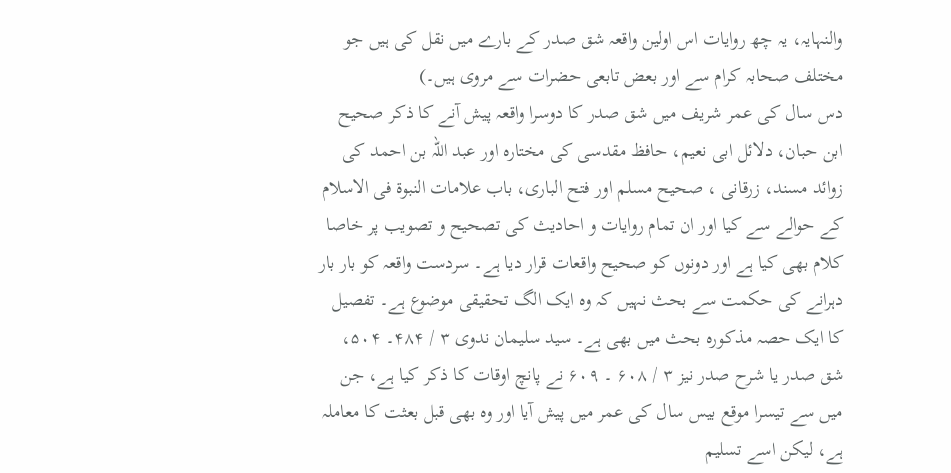والنہایہ، یہ چھ روایات اس اولین واقعہ شق صدر کے بارے میں نقل کی ہیں جو مختلف صحابہ کرام سے اور بعض تابعی حضرات سے مروی ہیں۔)
دس سال کی عمر شریف میں شق صدر کا دوسرا واقعہ پیش آنے کا ذکر صحیح ابن حبان، دلائل ابی نعیم، حافظ مقدسی کی مختارہ اور عبد اللہ بن احمد کی زوائد مسند، زرقانی ، صحیح مسلم اور فتح الباری، باب علامات النبوۃ فی الاسلام کے حوالے سے کیا اور ان تمام روایات و احادیث کی تصحیح و تصویب پر خاصا کلام بھی کیا ہے اور دونوں کو صحیح واقعات قرار دیا ہے۔ سردست واقعہ کو بار بار دہرانے کی حکمت سے بحث نہیں کہ وہ ایک الگ تحقیقی موضوع ہے۔ تفصیل کا ایک حصہ مذکورہ بحث میں بھی ہے۔ سید سلیمان ندوی ۳ / ۴۸۴۔ ۵۰۴، شق صدر یا شرح صدر نیز ۳ / ۶۰۸ ۔ ۶۰۹ نے پانچ اوقات کا ذکر کیا ہے، جن میں سے تیسرا موقع بیس سال کی عمر میں پیش آیا اور وہ بھی قبل بعثت کا معاملہ ہے، لیکن اسے تسلیم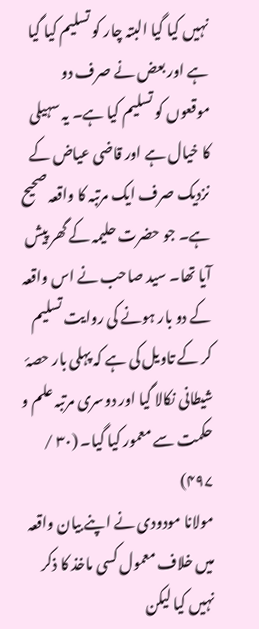نہیں کیا گیا البتہ چار کو تسلیم کیا گیا ہے اور بعض نے صرف دو موقعوں کو تسلیم کیا ہے۔ یہ سہیلی کا خیال ہے اور قاضی عیاض کے نزدیک صرف ایک مرتبہ کا واقعہ صحیح ہے۔ جو حضرت حلیمہ کے گھر پیش آیا تھا۔ سید صاحب نے اس واقعہ کے دو بار ہونے کی روایت تسلیم کر کے تاویل کی ہے کہ پہلی بار حصۂ شیطانی نکالا گیا اور دوسری مرتبہ علم و حکمت سے معمور کیا گیا۔ (۳۰ / ۴۹۷)
مولانا مودودی نے اپنے بیان واقعہ میں خلاف معمول کسی ماخذ کا ذکر نہیں کیا لیکن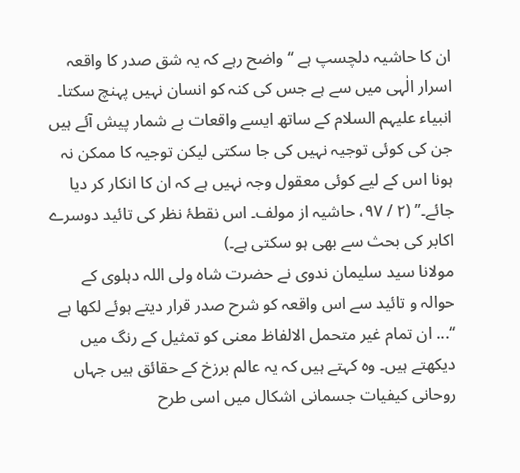ان کا حاشیہ دلچسپ ہے ‘‘ واضح رہے کہ یہ شق صدر کا واقعہ اسرار الٰہی میں سے ہے جس کی کنہ کو انسان نہیں پہنچ سکتا۔ انبیاء علیہم السلام کے ساتھ ایسے واقعات بے شمار پیش آئے ہیں جن کی کوئی توجیہ نہیں کی جا سکتی لیکن توجیہ کا ممکن نہ ہونا اس کے لیے کوئی معقول وجہ نہیں ہے کہ ان کا انکار کر دیا جائے۔’’ (۲ / ۹۷، حاشیہ از مولف۔ اس نقطۂ نظر کی تائید دوسرے اکابر کی بحث سے بھی ہو سکتی ہے۔)
مولانا سید سلیمان ندوی نے حضرت شاہ ولی اللہ دہلوی کے حوالہ و تائید سے اس واقعہ کو شرح صدر قرار دیتے ہوئے لکھا ہے ‘‘... ان تمام غیر متحمل الالفاظ معنی کو تمثیل کے رنگ میں دیکھتے ہیں۔ وہ کہتے ہیں کہ یہ عالم برزخ کے حقائق ہیں جہاں روحانی کیفیات جسمانی اشکال میں اسی طرح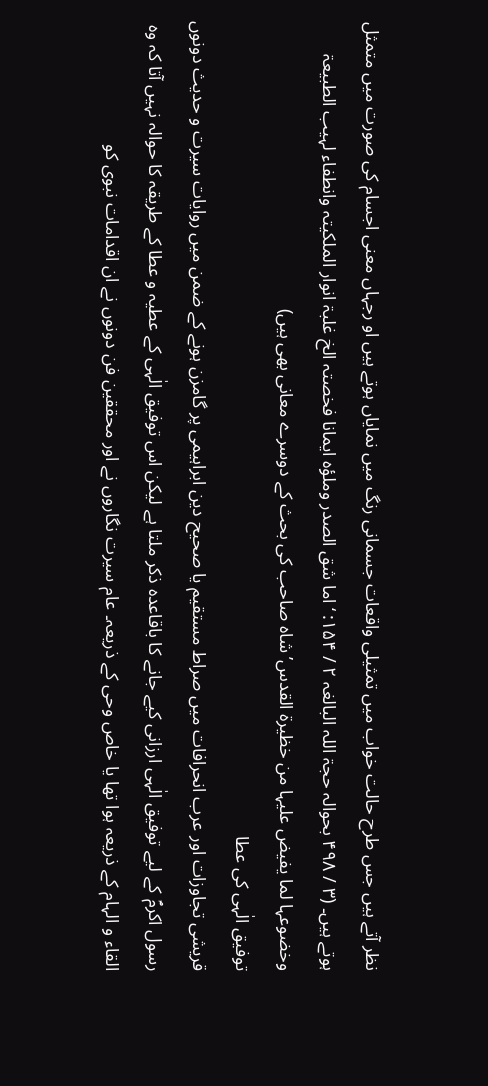نظر آتے ہیں جس طرح حالت خواب میں تمثیلی واقعات جسمانی رنگ میں نمایاں ہوتے ہیں او رجہاں معنی اجسام کی صورت میں متمثل ہوتے ہیں۔ (۳ / ۴۹۸ بحوالہ حجۃ اللہ البالغہ ۲ / ۱۵۴: ‘اما شق الصدر وملؤہ ایمانا فخصتہ الخ غلبۃ انوار الملکیتہ وانطفاء لہیب الطبیعۃ وخضوعہا لما یفیض علیہا من خظیرۃ القدس’ شاہ صاحب کی بحث کے دوسرے معانی بھی ہیں)
توفیق الٰہی کی عطا
قریشی تجاوزات اور عرب انحرافات میں صراط مستقیم یا صحیح دین ابراہیمی پر گامزن ہونے کے ضمن میں روایات سیرت و حدیث دونوں رسول اکرمؐ کے لیے توفیق الٰہی ارزانی کیے جانے کا باقاعدہ ذکر ملتا ہے لیکن اس توفیق الٰہی کے عطیہ و عطا کے طریقہ کا حوالہ نہیں آتا کہ وہ القاء و الہام کے ذریعہ ہوا تھا یا خاص وحی کے ذریعہ۔ عام سیرت نگاروں نے اور محققین فن دونوں نے ان اقدامات نبوی کو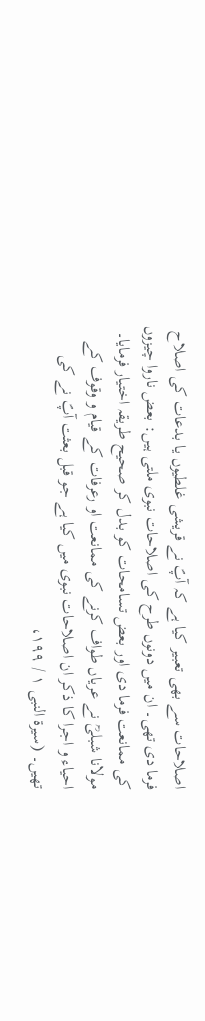اصلاحات سے بھی تعبیر کیا ہے کہ آپؐ نے قریشی غلطیوں یا بدعات کی اصلاح فرما دی تھی۔ ان میں دونوں طرح کی اصلاحات نبوی ملتی ہیں: بعض ناروا چیزوں کی ممانعت فرما دی اور بعض تسامحات کو بدل کر صحیح طریقہ اختیار فرمایا۔ مولانا شبلیؒ نے عریاں طواف کرنے کی ممانعت او رعرفات کے قیام و وقوف کے احیاء و اجرا کا ذکر ان اصلاحات نبوی میں کیا ہے جو قبل بعثت آپؐ نے کی تھیں۔ (سیرۃ النبی ۱ / ۱۹۹،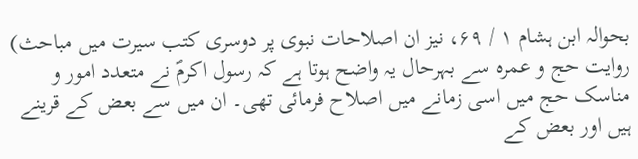بحوالہ ابن ہشام ۱ / ۶۹، نیز ان اصلاحات نبوی پر دوسری کتب سیرت میں مباحث)
روایت حج و عمرہ سے بہرحال یہ واضح ہوتا ہے کہ رسول اکرمؐ نے متعدد امور و مناسک حج میں اسی زمانے میں اصلاح فرمائی تھی۔ ان میں سے بعض کے قرینے ہیں اور بعض کے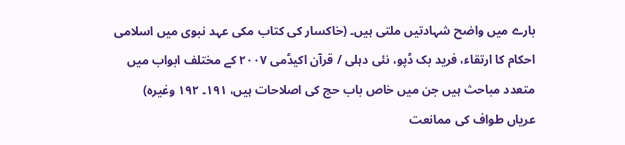بارے میں واضح شہادتیں ملتی ہیں۔ (خاکسار کی کتاب مکی عہد نبوی میں اسلامی احکام کا ارتقاء، فرید بک ڈپو، نئی دہلی / قرآن اکیڈمی ۲۰۰۷ کے مختلف ابواب میں متعدد مباحث ہیں جن میں خاص باب حج کی اصلاحات ہیں، ۱۹۱۔ ۱۹۲ وغیرہ)
عریاں طواف کی ممانعت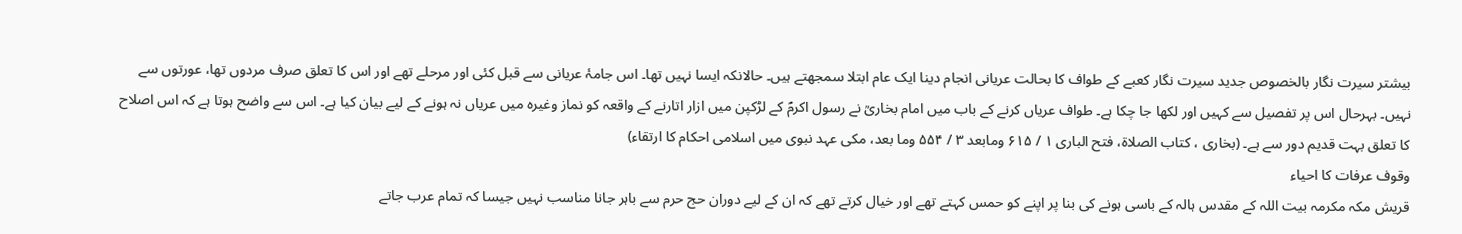بیشتر سیرت نگار بالخصوص جدید سیرت نگار کعبے کے طواف کا بحالت عریانی انجام دینا ایک عام ابتلا سمجھتے ہیں۔ حالانکہ ایسا نہیں تھا۔ اس جامۂ عریانی سے قبل کئی اور مرحلے تھے اور اس کا تعلق صرف مردوں تھا، عورتوں سے نہیں۔ بہرحال اس پر تفصیل سے کہیں اور لکھا جا چکا ہے۔ طواف عریاں کرنے کے باب میں امام بخاریؒ نے رسول اکرمؐ کے لڑکپن میں ازار اتارنے کے واقعہ کو نماز وغیرہ میں عریاں نہ ہونے کے لیے بیان کیا ہے۔ اس سے واضح ہوتا ہے کہ اس اصلاح کا تعلق بہت قدیم دور سے ہے۔ (بخاری ، کتاب الصلاۃ، فتح الباری ۱ / ۶۱۵ ومابعد ۳ / ۵۵۴ وما بعد، مکی عہد نبوی میں اسلامی احکام کا ارتقاء)
وقوف عرفات کا احیاء
قریش مکہ مکرمہ بیت اللہ کے مقدس ہالہ کے باسی ہونے کی بنا پر اپنے کو حمس کہتے تھے اور خیال کرتے تھے کہ ان کے لیے دوران حج حرم سے باہر جانا مناسب نہیں جیسا کہ تمام عرب جاتے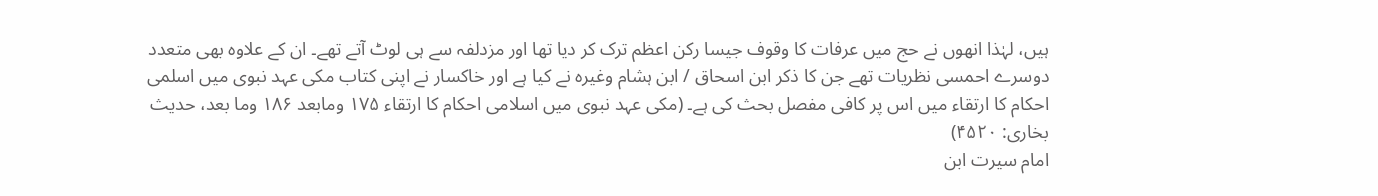ہیں، لہٰذا انھوں نے حج میں عرفات کا وقوف جیسا رکن اعظم ترک کر دیا تھا اور مزدلفہ سے ہی لوٹ آتے تھے۔ ان کے علاوہ بھی متعدد دوسرے احمسی نظریات تھے جن کا ذکر ابن اسحاق / ابن ہشام وغیرہ نے کیا ہے اور خاکسار نے اپنی کتاب مکی عہد نبوی میں اسلمی احکام کا ارتقاء میں اس پر کافی مفصل بحث کی ہے۔ (مکی عہد نبوی میں اسلامی احکام کا ارتقاء ۱۷۵ ومابعد ۱۸۶ وما بعد، حدیث بخاری: ۴۵۲۰)
امام سیرت ابن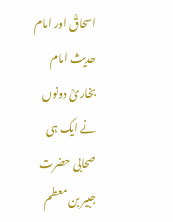اسحاقؒ اور امام حدیث امام بخاریؒ دونوں نے ایک ہی صحابی حضرت جبیر بن معطم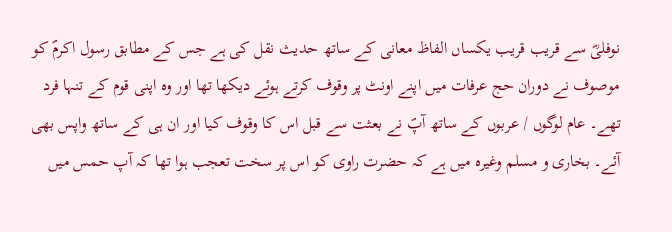نوفلیؓ سے قریب قریب یکساں الفاظ معانی کے ساتھ حدیث نقل کی ہے جس کے مطابق رسول اکرمؐ کو موصوف نے دوران حج عرفات میں اپنے اونٹ پر وقوف کرتے ہوئے دیکھا تھا اور وہ اپنی قوم کے تنہا فرد تھے۔ عام لوگوں / عربوں کے ساتھ آپؐ نے بعثت سے قبل اس کا وقوف کیا اور ان ہی کے ساتھ واپس بھی آئے۔ بخاری و مسلم وغیرہ میں ہے کہ حضرت راوی کو اس پر سخت تعجب ہوا تھا کہ آپ حمس میں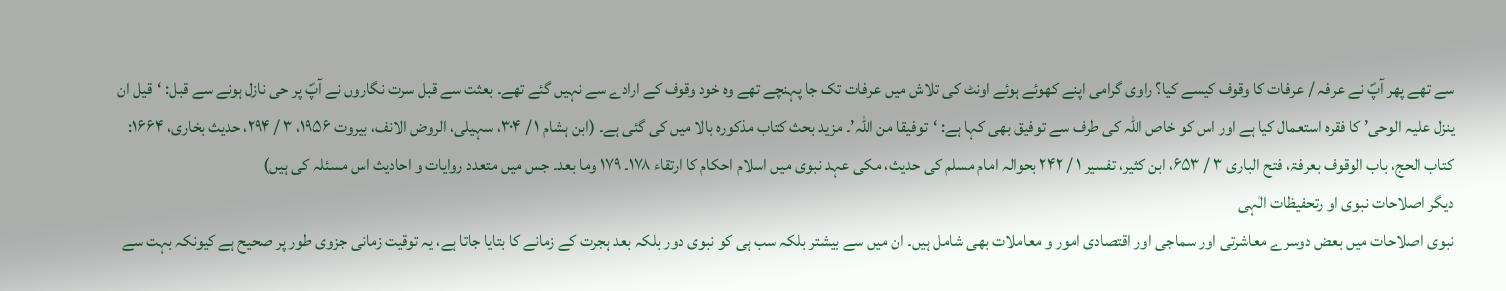سے تھے پھر آپؐ نے عرفہ / عرفات کا وقوف کیسے کیا؟ راوی گرامی اپنے کھوئے ہوئے اونٹ کی تلاش میں عرفات تک جا پہنچے تھے وہ خود وقوف کے ارادے سے نہیں گئے تھے۔ بعثت سے قبل سرت نگاروں نے آپؐ پر حی نازل ہونے سے قبل: ‘قیل ان ینزل علیہ الوحی’ کا فقرہ استعمال کیا ہے اور اس کو خاص اللہ کی طرف سے توفیق بھی کہا ہے: ‘توفیقا من اللہ’۔ مزید بحث کتاب مذکورہ بالا میں کی گئی ہے۔ (ابن ہشام ۱ / ۳۰۴، سہیلی، الروض الانف، بیروت ۱۹۵۶، ۳ / ۲۹۴، حدیث بخاری، ۱۶۶۴: کتاب الحج، باب الوقوف بعرفۃ، فتح الباری ۳ / ۶۵۳، ابن کثیر، تفسیر ۱ / ۲۴۲ بحوالہ امام مسلم کی حدیث، مکی عہد نبوی میں اسلام احکام کا ارتقاء ۱۷۸۔ ۱۷۹ وما بعد۔ جس میں متعدد روایات و احادیث اس مسئلہ کی ہیں)
دیگر اصلاحات نبوی او رتحفیظات الٰہی
نبوی اصلاحات میں بعض دوسرے معاشرتی اور سماجی اور اقتصادی امور و معاملات بھی شامل ہیں۔ ان میں سے بیشتر بلکہ سب ہی کو نبوی دور بلکہ بعد ہجرت کے زمانے کا بتایا جاتا ہے، یہ توقیت زمانی جزوی طور پر صحیح ہے کیونکہ بہت سے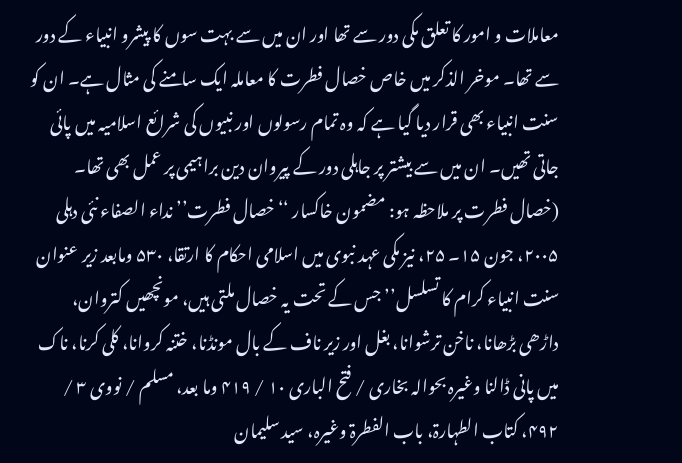معاملات و امور کا تعلق مکی دور سے تھا اور ان میں سے بہت سوں کا پیشرو انبیاء کے دور سے تھا۔ موخر الذکر میں خاص خصال فطرت کا معاملہ ایک سامنے کی مثال ہے۔ ان کو سنت انبیاء بھی قرار دیا گیا ہے کہ وہ تمام رسولوں اور نبیوں کی شرائع اسلامیہ میں پائی جاتی تھیں۔ ان میں سے بیشتر پر جاہلی دور کے پیروان دین براہیمی پر عمل بھی تھا۔ (خصال فطرت پر ملاحظہ ہو: مضمون خاکسار ‘‘خصال فطرت’’ نداء الصفاء نئی دہلی ۲۰۰۵، جون ۱۵۔ ۲۵، نیز مکی عہد نبوی میں اسلامی احکام کا ارتقا، ۵۳۰ ومابعد زیر عنوان سنت انبیاء کرام کا تسلسل’’ جس کے تحت یہ خصال ملتی ہیں، مونچھیں کتروان، داڑھی بڑھانا، ناخن ترشوانا، بغل اور زیر ناف کے بال مونڈنا، ختنہ کروانا، کلی کرنا، ناک میں پانی ڈالنا وغیرہ بحوالہ بخاری / فتح الباری ۱۰ / ۴۱۹ وما بعد، مسلم / نووی ۳ / ۴۹۲، کتاب الطہارۃ، باب الفطرۃ وغیرہ، سید سلیمان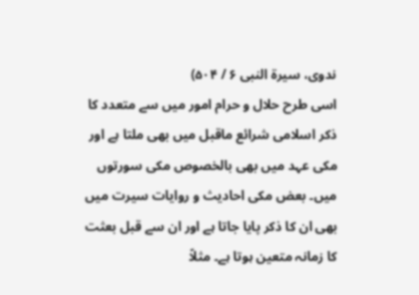ندوی، سیرۃ النبی ۶ / ۵۰۴)
اسی طرح حلال و حرام امور میں سے متعدد کا ذکر اسلامی شرائع ماقبل میں بھی ملتا ہے اور مکی عہد میں بھی بالخصوص مکی سورتوں میں۔ بعض مکی احادیث و روایات سیرت میں بھی ان کا ذکر پایا جاتا ہے اور ان سے قبل بعثت کا زمانہ متعین ہوتا ہے۔ مثلاً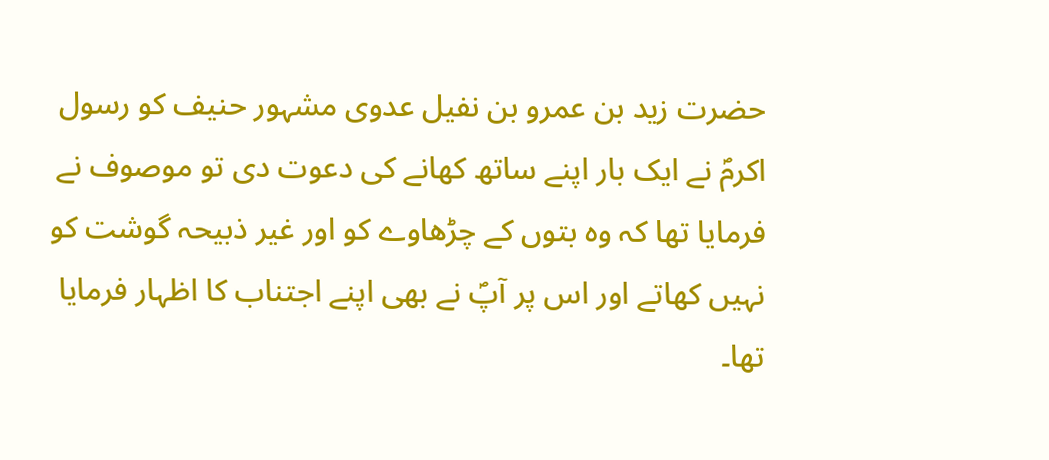حضرت زید بن عمرو بن نفیل عدوی مشہور حنیف کو رسول اکرمؐ نے ایک بار اپنے ساتھ کھانے کی دعوت دی تو موصوف نے فرمایا تھا کہ وہ بتوں کے چڑھاوے کو اور غیر ذبیحہ گوشت کو نہیں کھاتے اور اس پر آپؐ نے بھی اپنے اجتناب کا اظہار فرمایا تھا۔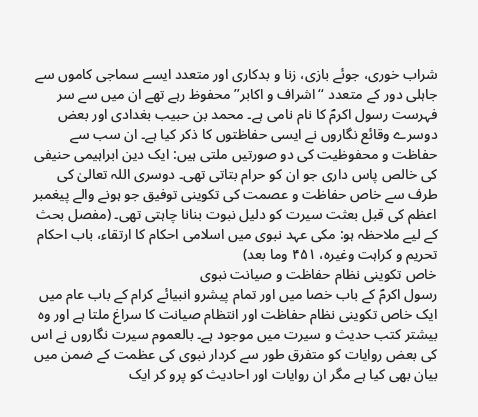شراب خوری، جوئے بازی، زنا و بدکاری اور متعدد ایسے سماجی کاموں سے جاہلی دور کے متعدد ‘‘اشراف و اکابر’’ محفوظ رہے تھے ان میں سے سر فہرست رسول اکرمؐ کا نام نامی ہے۔ محمد بن حبیب بغدادی اور بعض دوسرے وقائع نگاروں نے ایسی حفاظتوں کا ذکر کیا ہے۔ ان سب سے حفاظت و محفوظیت کی دو صورتیں ملتی ہیں: ایک دین ابراہیمی حنیفی کی خالص پاس داری جو ان کو حرام بتاتی تھی۔ دوسری اللہ تعالیٰ کی طرف سے خاص حفاظت و عصمت کی تکوینی توفیق جو ہونے والے پیغمبر اعظم کی قبل بعثت سیرت کو دلیل نبوت بنانا چاہتی تھی۔ (مفصل بحث کے لیے ملاحظہ ہو: مکی عہد نبوی میں اسلامی احکام کا ارتقاء، باب احکام تحریم و کراہت وغیرہ، ۴۵۱ وما بعد)
خاص تکوینی نظام حفاظت و صیانت نبوی
رسول اکرمؐ کے باب خصا میں اور تمام پیشرو انبیائے کرام کے باب عام میں ایک خاص تکوینی نظام حفاظت اور انتظام صیانت کا سراغ ملتا ہے اور وہ بیشتر کتب حدیث و سیرت میں موجود ہے۔ بالعموم سیرت نگاروں نے اس کی بعض روایات کو متفرق طور سے کردار نبوی کی عظمت کے ضمن میں بیان بھی کیا ہے مگر ان روایات اور احادیث کو پرو کر ایک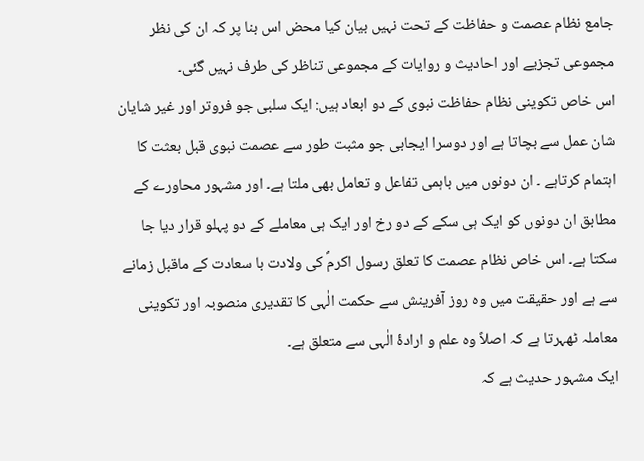جامع نظام عصمت و حفاظت کے تحت نہیں بیان کیا محض اس بنا پر کہ ان کی نظر مجموعی تجزیے اور احادیث و روایات کے مجموعی تناظر کی طرف نہیں گئی۔
اس خاص تکوینی نظام حفاظت نبوی کے دو ابعاد ہیں: ایک سلبی جو فروتر اور غیر شایان شان عمل سے بچاتا ہے اور دوسرا ایجابی جو مثبت طور سے عصمت نبوی قبل بعثت کا اہتمام کرتاہے ۔ ان دونوں میں باہمی تفاعل و تعامل بھی ملتا ہے۔ اور مشہور محاورے کے مطابق ان دونوں کو ایک ہی سکے کے دو رخ اور ایک ہی معاملے کے دو پہلو قرار دیا جا سکتا ہے۔ اس خاص نظام عصمت کا تعلق رسول اکرمؐ کی ولادت با سعادت کے ماقبل زمانے سے ہے اور حقیقت میں وہ روز آفرینش سے حکمت الٰہی کا تقدیری منصوبہ اور تکوینی معاملہ ٹھہرتا ہے کہ اصلاً وہ علم و ارادۂ الٰہی سے متعلق ہے۔
ایک مشہور حدیث ہے کہ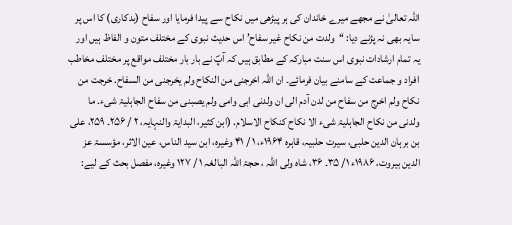اللہ تعالیٰ نے مجھے میرے خاندان کی ہر پیڑھی میں نکاح سے پیدا فرمایا اور سفاح (بدکاری) کا اس پر سایہ بھی نہ پڑنے دیا: ‘‘ولدت من نکاح غیر سفاح’ اس حدیث نبوی کے مختلف متون و الفاظ ہیں اور یہ تمام ارشادات نبوی اس سنت مبارکہ کے مطابق ہیں کہ آپؐ نے بار بار مختلف مواقع پر مختلف مخاطب افراد و جماعت کے سامنے بیان فرمائے۔ ان اللہ اخرجنی من النکاح ولم یخرجنی من السفاح. خرجت من نکاح ولم اخرج من سفاح من لدن آدم الی ان ولدنی ابی وامی ولم یصبنی من سفاح الجاہلیۃ شیء. ما ولدنی من نکاح الجاہلیۃ شیء الا نکاح کنکاح الاسلام. (ابن کثیر، البدایۃ والنہایہ، ۲ / ۲۵۶۔ ۲۵۹، علی بن برہان الدین حلبی، سیرت حلبیہ، قاہرہ ۱۹۶۴ء، ۱ / ۴۱ وغیرہ، ابن سید الناس، عین الاثر، مؤسسۃ عز الدین بیروت، ۱۹۸۶ء ۱/ ۳۵۔ ۳۶، شاہ ولی اللہ ، حجۃ اللہ البالغہ ۱ / ۱۲۷ وغیرہ، مفصل بحث کے لیے: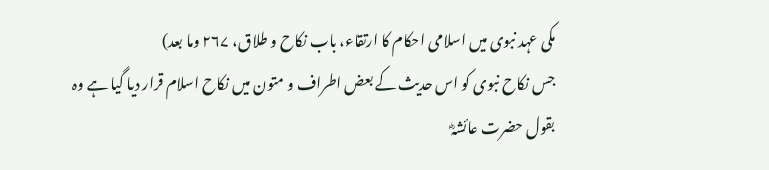مکی عہد نبوی میں اسلامی احکام کا ارتقاء، باب نکاح و طلاق، ۲۶۷ وما بعد)
جس نکاح نبوی کو اس حدیث کے بعض اطراف و متون میں نکاح اسلام قرار دیا گیا ہے وہ بقول حضرت عائشہؓ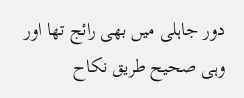دور جاہلی میں بھی رائج تھا اور وہی صحیح طریق نکاح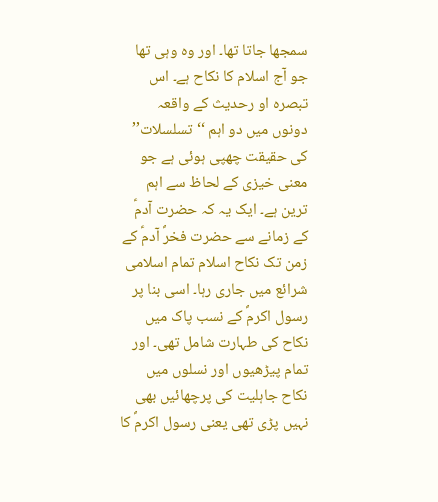سمجھا جاتا تھا۔ اور وہ وہی تھا جو آج اسلام کا نکاح ہے۔ اس تبصرہ او رحدیث کے واقعہ دونوں میں دو اہم ‘‘تسلسلات’’ کی حقیقت چھپی ہوئی ہے جو معنی خیزی کے لحاظ سے اہم ترین ہے۔ ایک یہ کہ حضرت آدمؑ کے زمانے سے حضرت فخرؐ آدمؑ کے زمن تک نکاح اسلام تمام اسلامی شرائع میں جاری رہا۔ اسی بنا پر رسول اکرمؐ کے نسب پاک میں نکاح کی طہارت شامل تھی۔ اور تمام پیڑھیوں اور نسلوں میں نکاح جاہلیت کی پرچھائیں بھی نہیں پڑی تھی یعنی رسول اکرمؐ کا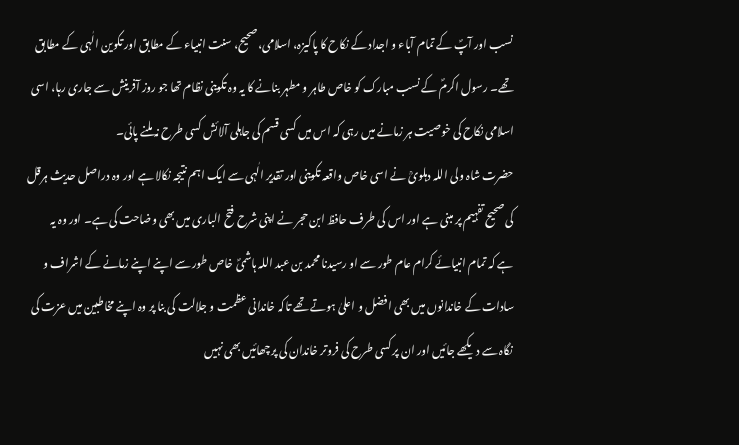نسب اور آپؐ کے تمام آباء و اجداد کے نکاح کا پاکیزہ، اسلامی، صحیح، سنت انبیاء کے مطابق اور تکوین الٰہی کے مطابق تھے۔ رسول اکرمؐ کے نسب مبارک کو خاص طاہر و مطہر بنانے کا یہ وہ تکوینی نظام تھا جو روز آفرینش سے جاری رہا، اسی اسلامی نکاح کی خوصیت ہر زمانے میں رہی کہ اس میں کسی قسم کی جاہلی آلائش کسی طرح نہ ملنے پائی۔
حضرت شاہ ولی اللہ دہلویؒ نے اسی خاص واقعہ تکوینی اور تقدیر الٰہی سے ایک اہم نتیجہ نکالا ہے اور وہ دراصل حدیث ہرقل کی صحیح تفہیم پر مبنی ہے اور اس کی طرف حافظ ابن حجر نے اپنی شرح فتح الباری میں بھی وضاحت کی ہے۔ اور وہ یہ ہے کہ تمام انبیائے کرام عام طور سے او رسیدنا محمد بن عبد اللہ ہاشمیؐ خاص طور سے اپنے اپنے زمانے کے اشراف و سادات کے خاندانوں میں بھی افضل و اعلیٰ ہوتے تھے تاکہ خاندانی عظمت و جلالت کی بنا پر وہ اپنے مخاطبین میں عزت کی نگاہ سے دیکھے جائیں اور ان پر کسی طرح کی فروتر خاندان کی پرچھائیں بھی نہیں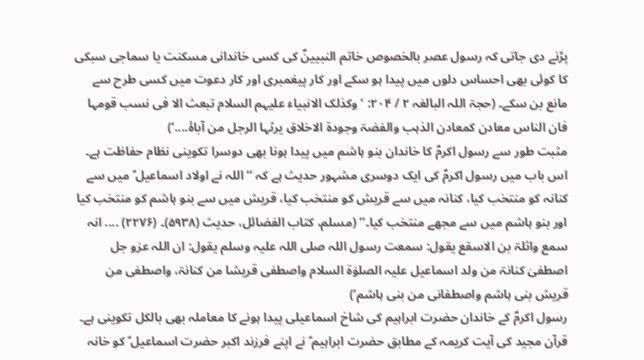پڑنے دی جاتی کہ رسول عصر بالخصوص خاتم النبیینؐ کی کسی خاندانی مسکنت یا سماجی سبکی کا کوئی بھی احساس دلوں میں پیدا ہو سکے اور کار پیغمبری اور کار دعوت میں کسی طرح سے مانع بن سکے۔ (حجۃ اللہ البالغہ ۲ / ۲۰۴: ‘وکذلک الانبیاء علیہم السلام تبعث الا فی نسب قومہا فان الناس معادن کمعادن الذہب والفضۃ وجودۃ الاخلاق یرثہا الرجل من آباۂ....’)
مثبت طور سے رسول اکرمؐ کا خاندان بنو ہاشم میں پیدا ہونا بھی دوسرا تکوینی نظام حفاظت ہے۔ اس باب میں رسول اکرمؐ کی ایک دوسری مشہور حدیث ہے کہ ‘‘اللہ نے اولاد اسماعیل ؑ میں سے کنانہ کو منتخب کیا، کنانہ میں سے قریش کو منتخب کیا، قریش میں سے بنو ہاشم کو منتخب کیا اور بنو ہاشم میں سے مجھے منتخب کیا۔’’ (مسلم، کتاب الفضائل، حدیث (۵۹۳۸)۔ (۲۲۷۶) .... انہ سمع واثلۃ بن الاسقع یقول: سمعت رسول اللہ صلی اللہ علیہ وسلم یقول: ان اللہ عزو جل اصطفیٰ کنانۃ من ولد اسماعیل علیہ الصلوٰۃ السلام واصطفی قریشا من کنانۃ، واصطفی من قریش بنی ہاشم واصطفانی من بنی ہاشم’)
رسول اکرمؐ کے خاندان حضرت ابراہیم کی شاخ اسماعیلی پیدا ہونے کا معاملہ بھی بالکل تکوینی ہے۔ قرآن مجید کی آیت کریمہ کے مطابق حضرت ابراہیم ؑ نے اپنے فرزند اکبر حضرت اسماعیل ؑ کو خانہ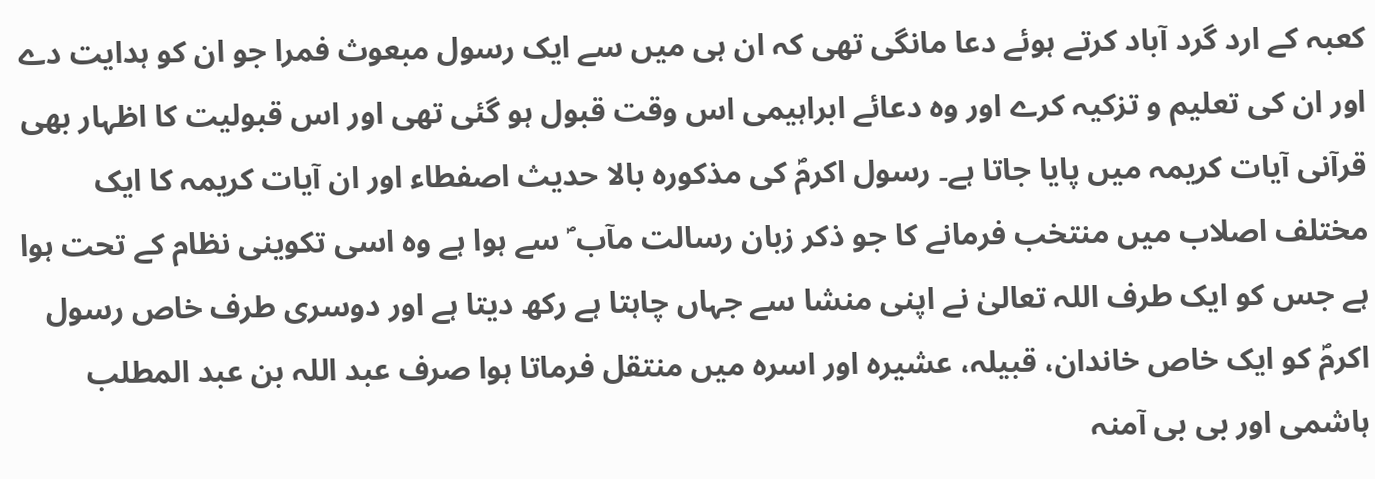کعبہ کے ارد گرد آباد کرتے ہوئے دعا مانگی تھی کہ ان ہی میں سے ایک رسول مبعوث فمرا جو ان کو ہدایت دے اور ان کی تعلیم و تزکیہ کرے اور وہ دعائے ابراہیمی اس وقت قبول ہو گئی تھی اور اس قبولیت کا اظہار بھی قرآنی آیات کریمہ میں پایا جاتا ہے۔ رسول اکرمؐ کی مذکورہ بالا حدیث اصفطاء اور ان آیات کریمہ کا ایک مختلف اصلاب میں منتخب فرمانے کا جو ذکر زبان رسالت مآب ؐ سے ہوا ہے وہ اسی تکوینی نظام کے تحت ہوا ہے جس کو ایک طرف اللہ تعالیٰ نے اپنی منشا سے جہاں چاہتا ہے رکھ دیتا ہے اور دوسری طرف خاص رسول اکرمؐ کو ایک خاص خاندان، قبیلہ، عشیرہ اور اسرہ میں منتقل فرماتا ہوا صرف عبد اللہ بن عبد المطلب ہاشمی اور بی بی آمنہ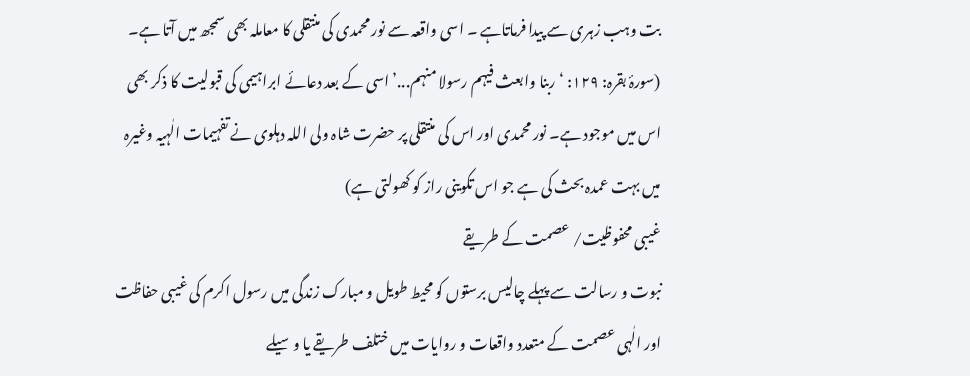بت وہب زہری سے پیدا فرماتاہے ۔ اسی واقعہ سے نور محمدی کی منتقلی کا معاملہ بھی سمجھ میں آتا ہے۔ (سورۂ بقرہ: ۱۲۹: ‘ربنا وابعث فیہم رسولا منہم...’ اسی کے بعد دعائے ابراہیمی کی قبولیت کا ذکر بھی اس میں موجود ہے۔ نور محمدی اور اس کی منتقلی پر حضرت شاہ ولی اللہ دہلوی نے تفہیمات الٰہیہ وغیرہ میں بہت عمدہ بحث کی ہے جو اس تکوینی راز کو کھولتی ہے)
غیبی محفوظیت/ عصمت کے طریقے
نبوت و رسالت سے پہلے چالیس برستوں کو محیط طویل و مبارک زندگی میں رسول اکرم کی غیبی حفاظت اور الٰہی عصمت کے متعدد واقعات و روایات میں ختلف طریقے یا وسیلے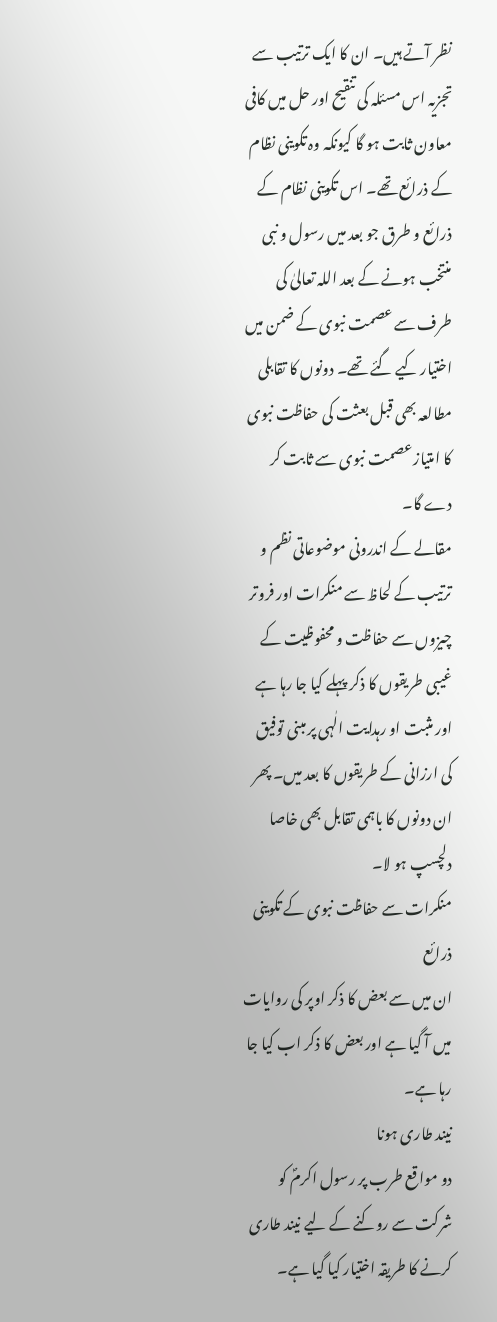نظر آتے ہیں۔ ان کا ایک ترتیب سے تجزیہ اس مسئلہ کی تنقیح اور حل میں کافی معاون ثابت ہو گا کیونکہ وہ تکوینی نظام کے ذرائع تھے۔ اس تکوینی نظام کے ذرائع و طرق جو بعد میں رسول و نبی منتخب ہونے کے بعد اللہ تعالیٰ کی طرف سے عصمت نبوی کے ضمن میں اختیار کیے گئے تھے۔ دونوں کا تقابلی مطالعہ بھی قبل بعثت کی حفاظت نبوی کا امتیاز عصمت نبوی سے ثابت کر دے گا۔
مقالے کے اندرونی موضوعاتی نظم و ترتیب کے لحاظ سے منکرات اور فروتر چیزوں سے حفاظت و محفوظیت کے غیبی طریقوں کا ذکر پہلے کیا جا رہا ہے اور مثبت او رہدایت الٰہی پر مبنی توفیق کی ارزانی کے طریقوں کا بعد میں۔ پھر ان دونوں کا باہمی تقابل بھی خاصا دلچسپ ہو لا۔
منکرات سے حفاظت نبوی کے تکوینی ذرائع
ان میں سے بعض کا ذکر اوپر کی روایات میں آ گیا ہے اور بعض کا ذکر اب کیا جا رہا ہے۔
نیند طاری ہونا
دو مواقع طرب پر رسول اکرمؐ کو شرکت سے روکنے کے لیے نیند طاری کرنے کا طریقہ اختیار کیا گیا ہے۔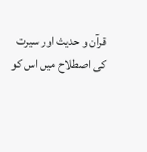قرآن و حدیث اور سیرت کی اصطلاح میں اس کو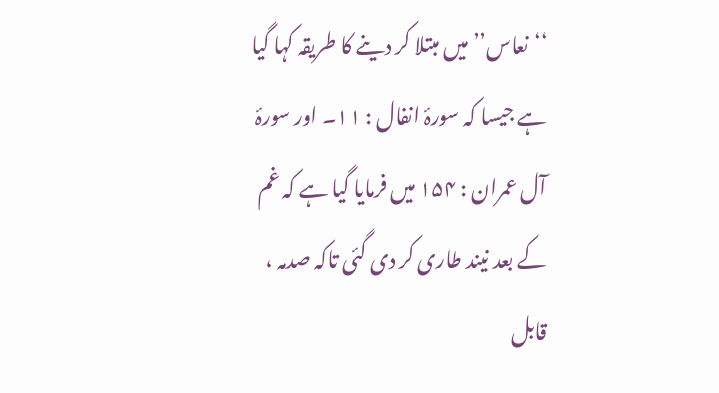‘‘نعاس’’ میں مبتلا کر دینے کا طریقہ کہا گیا ہے جیسا کہ سورۂ انفال : ۱۱۔ اور سورۂ آل عمران : ۱۵۴ میں فرمایا گیا ہے کہ غم کے بعد نیند طاری کر دی گئی تاکہ صدمہ ، قابل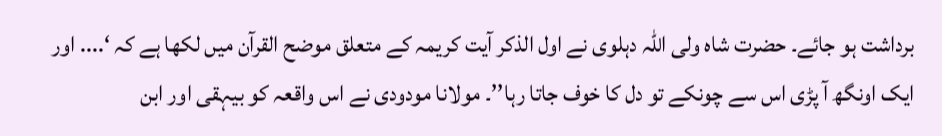برداشت ہو جائے۔ حضرت شاہ ولی اللہ دہلوی نے اول الذکر آیت کریمہ کے متعلق موضح القرآن میں لکھا ہے کہ ‘.... اور ایک اونگھ آ پڑی اس سے چونکے تو دل کا خوف جاتا رہا’’۔ مولانا مودودی نے اس واقعہ کو بیہقی اور ابن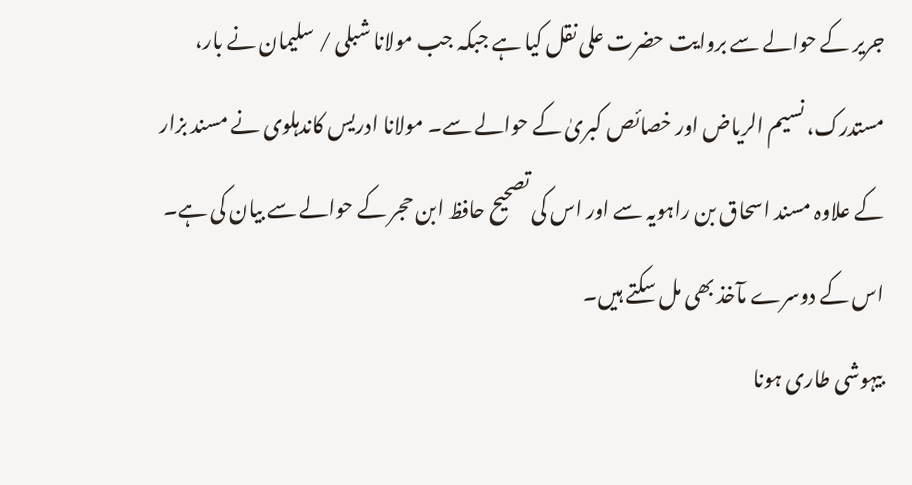جریر کے حوالے سے بروایت حضرت علی نقل کیا ہے جبکہ جب مولانا شبلی / سلیمان نے بار، مستدرک، نسیم الریاض اور خصائص کبریٰ کے حوالے سے۔ مولانا ادریس کاندہلوی نے مسند بزار کے علاوہ مسند اسحاق بن راہویہ سے اور اس کی تصحیح حافظ ابن حجر کے حوالے سے بیان کی ہے۔ اس کے دوسرے مآخذ بھی مل سکتے ہیں۔
بیہوشی طاری ہونا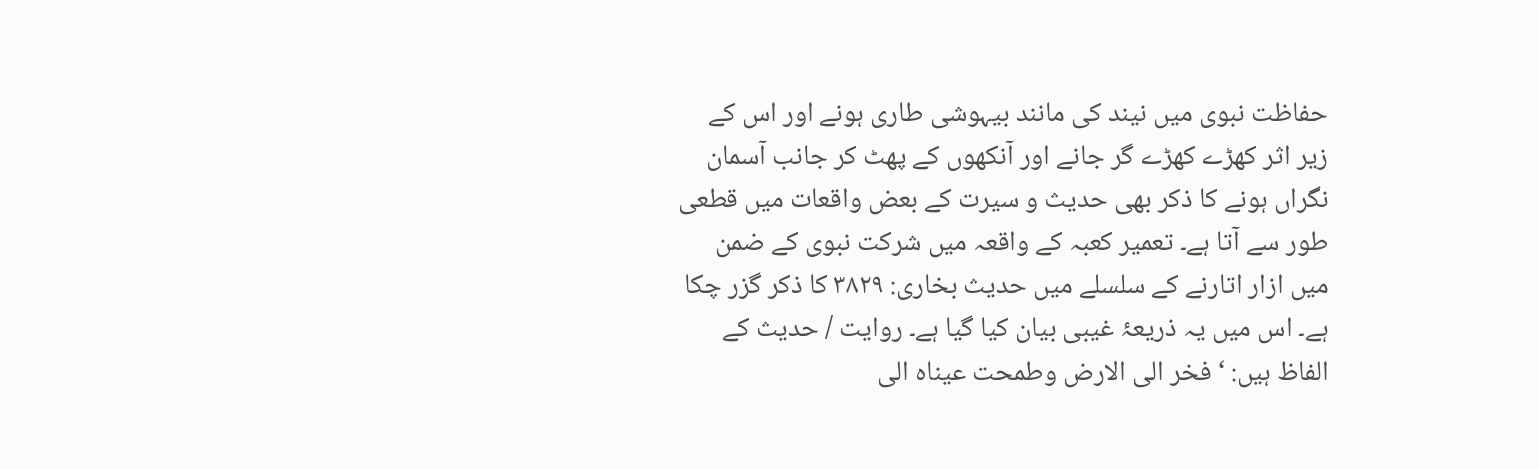حفاظت نبوی میں نیند کی مانند بیہوشی طاری ہونے اور اس کے زیر اثر کھڑے کھڑے گر جانے اور آنکھوں کے پھٹ کر جانب آسمان نگراں ہونے کا ذکر بھی حدیث و سیرت کے بعض واقعات میں قطعی طور سے آتا ہے۔ تعمیر کعبہ کے واقعہ میں شرکت نبوی کے ضمن میں ازار اتارنے کے سلسلے میں حدیث بخاری: ۳۸۲۹ کا ذکر گزر چکا ہے۔ اس میں یہ ذریعۂ غیبی بیان کیا گیا ہے۔ روایت / حدیث کے الفاظ ہیں: ‘فخر الی الارض وطمحت عیناہ الی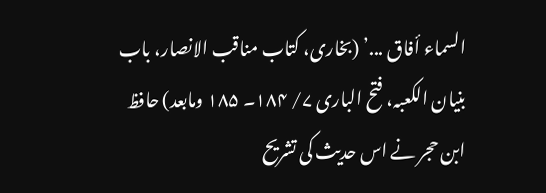السماء أفاق ...’ (بخاری، کتاب مناقب الانصار، باب بنیان الکعبہ، فتح الباری ۷/ ۱۸۴۔ ۱۸۵ ومابعد) حافظ ابن حجر نے اس حدیث کی تشریح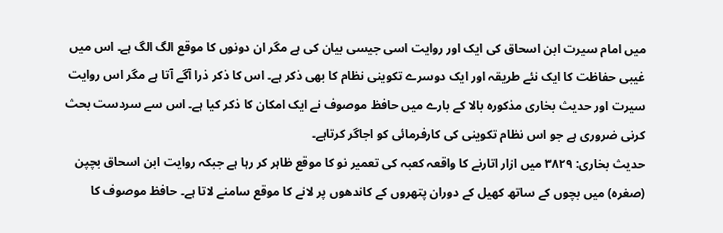میں امام سیرت ابن اسحاق کی ایک اور روایت اسی جیسی بیان کی ہے مگر ان دونوں کا موقع الگ الگ ہے۔ اس میں غیبی حفاظت کا ایک نئے طریقہ اور ایک دوسرے تکوینی نظام کا بھی ذکر ہے۔ اس کا ذکر ذرا آگے آتا ہے مگر اس روایت سیرت اور حدیث بخاری مذکورہ بالا کے بارے میں حافظ موصوف نے ایک امکان کا ذکر کیا ہے۔ اس سے سردست بحث کرنی ضروری ہے جو اس نظام تکوینی کی کارفرمائی کو اجاگر کرتاہے۔
حدیث بخاری: ۳۸۲۹ میں ازار اتارنے کا واقعہ کعبہ کی تعمیر نو کا موقع ظاہر کر رہا ہے جبکہ روایت ابن اسحاق بچپن (صغرہ) میں بچوں کے ساتھ کھیل کے دوران پتھروں کے کاندھوں پر لانے کا موقع سامنے لاتا ہے۔ حافظ موصوف کا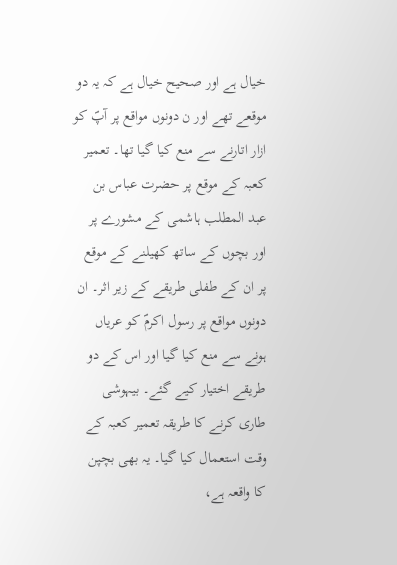خیال ہے اور صحیح خیال ہے کہ یہ دو موقعے تھے اور ن دونوں مواقع پر آپؐ کو ازار اتارنے سے منع کیا گیا تھا۔ تعمیر کعبہ کے موقع پر حضرت عباس بن عبد المطلب ہاشمی کے مشورے پر اور بچوں کے ساتھ کھیلنے کے موقع پر ان کے طفلی طریقے کے زیر اثر۔ ان دونوں مواقع پر رسول اکرمؐ کو عریاں ہونے سے منع کیا گیا اور اس کے دو طریقے اختیار کیے گئے۔ بیہوشی طاری کرنے کا طریقہ تعمیر کعبہ کے وقت استعمال کیا گیا۔ یہ بھی بچپن کا واقعہ ہے،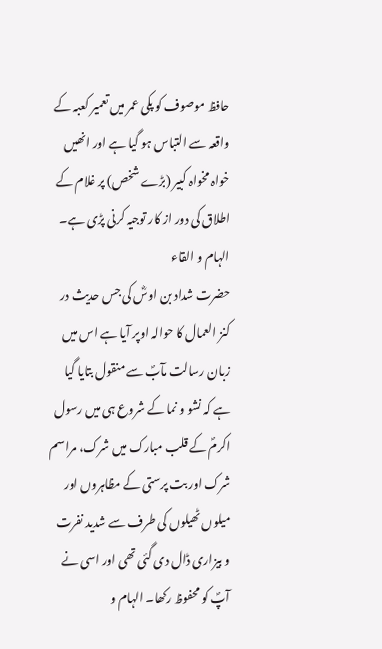حافظ موصوف کو پکی عمر میں تعمیر کعبہ کے واقعہ سے التباس ہو گیا ہے اور انھیں خواہ مخواہ کبیر (بڑے شخص) پر غلام کے اطلاق کی دور از کار توجیہ کرنی پڑی ہے۔
الہام و القاء
حضرت شداد بن اوسؓ کی جس حدیث در کنز العمال کا حوالہ اوپر آیا ہے اس میں زبان رسالت مآبؐ سے منقول بتایا گیا ہے کہ نشو و نما کے شروع ہی میں رسول اکرمؐ کے قلب مبارک میں شرک، مراسم شرک اور بت پرستی کے مظاہروں اور میلوں ٹھیلوں کی طرف سے شدید نفرت و بیزاری ڈال دی گئی تھی اور اسی نے آپؐ کو محفوظ رکھا۔ الہام و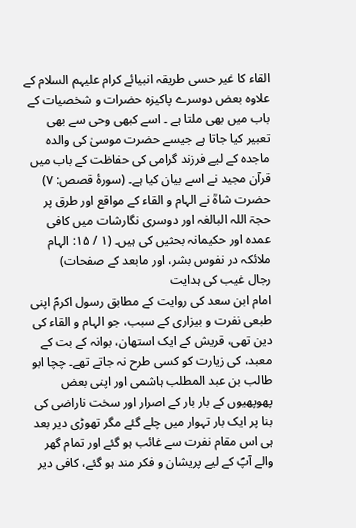القاء کا غیر حسی طریقہ انبیائے کرام علیہم السلام کے علاوہ بعض دوسرے پاکیزہ حضرات و شخصیات کے باب میں بھی ملتا ہے ۔ اسے کبھی وحی سے بھی تعبیر کیا جاتا ہے جیسے حضرت موسیٰ کی والدہ ماجدہ کے لیے فرزند گرامی کی حفاظت کے باب میں قرآن مجید نے اسے بیان کیا ہے۔ (سورۂ قصص: ۷) حضرت شاہؒ نے الہام و القاء کے مواقع اور طرق پر حجۃ اللہ البالغہ اور دوسری نگارشات میں کافی عمدہ اور حکیمانہ بحثیں کی ہیں۔ (۱ / ۱۵: الہام ملائکہ در نفوس بشر، اور مابعد کے صفحات)
رجال غیب کی ہدایت
امام ابن سعد کی روایت کے مطابق رسول اکرمؐ اپنی طبعی نفرت و بیزاری کے سبب، جو الہام و القاء کی دین تھی، قریش کے ایک استھان، بوانہ کے بت کے معبد، کی زیارت کو کسی طرح نہ جاتے تھے۔ چچا ابو طالب بن عبد المطلب ہاشمی اور اپنی بعض پھوپھیوں کے بار بار کے اصرار اور سخت ناراضی کی بنا پر ایک بار تہوار میں چلے گئے مگر تھوڑی دیر بعد ہی اس مقام نفرت سے غائب ہو گئے اور تمام گھر والے آپؐ کے لیے پریشان و فکر مند ہو گئے، کافی دیر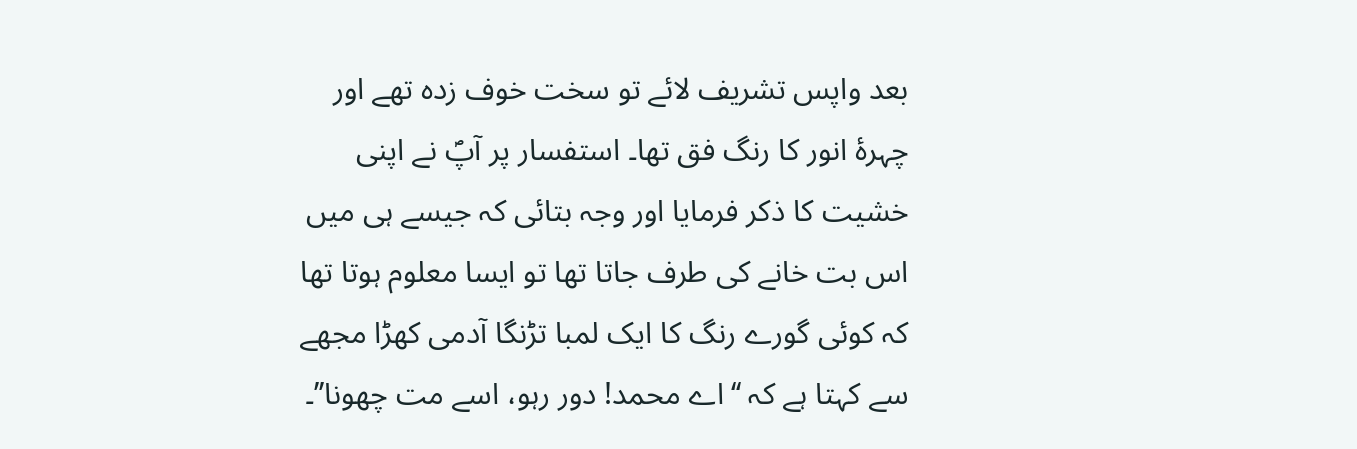بعد واپس تشریف لائے تو سخت خوف زدہ تھے اور چہرۂ انور کا رنگ فق تھا۔ استفسار پر آپؐ نے اپنی خشیت کا ذکر فرمایا اور وجہ بتائی کہ جیسے ہی میں اس بت خانے کی طرف جاتا تھا تو ایسا معلوم ہوتا تھا کہ کوئی گورے رنگ کا ایک لمبا تڑنگا آدمی کھڑا مجھے سے کہتا ہے کہ ‘‘اے محمد! دور رہو، اسے مت چھونا’’۔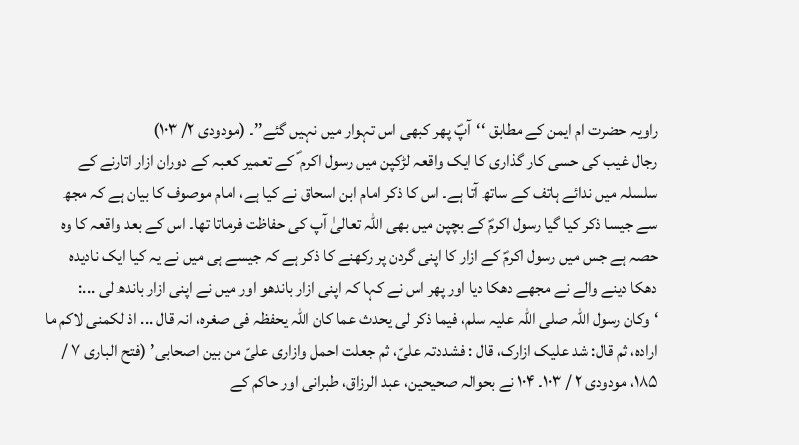راویہ حضرت ام ایمن کے مطابق ‘‘آپؐ پھر کبھی اس تہوار میں نہیں گئے’’۔ (مودودی ۲/ ۱۰۳)
رجال غیب کی حسی کار گذاری کا ایک واقعہ لڑکپن میں رسول اکرم ؐ کے تعمیر کعبہ کے دوران ازار اتارنے کے سلسلہ میں ندائے ہاتف کے ساتھ آتا ہے۔ اس کا ذکر امام ابن اسحاق نے کیا ہے، امام موصوف کا بیان ہے کہ مجھ سے جیسا ذکر کیا گیا رسول اکرمؐ کے بچپن میں بھی اللہ تعالیٰ آپ کی حفاظت فرماتا تھا۔ اس کے بعد واقعہ کا وہ حصہ ہے جس میں رسول اکرمؐ کے ازار کا اپنی گردن پر رکھنے کا ذکر ہے کہ جیسے ہی میں نے یہ کیا ایک نادیدہ دھکا دینے والے نے مجھے دھکا دیا اور پھر اس نے کہا کہ اپنی ازار باندھو اور میں نے اپنی ازار باندھ لی ...: ‘وکان رسول اللہ صلی اللہ علیہ سلم، فیما ذکر لی یحدث عما کان اللہ یحفظہ فی صغرہ، انہ قال ... اذ لکمنی لاکم ما ارادہ، ثم قال: شد علیک ازارک، قال : فشددتہ علیّ، ثم جعلت احمل وازاری علیّ من بین اصحابی’ (فتح الباری ۷ / ۱۸۵، مودودی ۲ / ۱۰۳۔ ۱۰۴ نے بحوالہ صحیحین، عبد الرزاق، طبرانی اور حاکم کے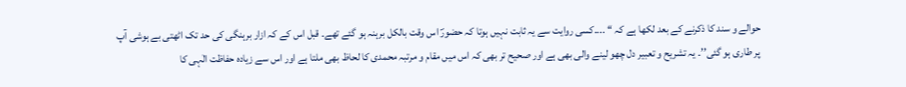حوالے و سند کا ذکرنے کے بعد لکھا ہے کہ ‘‘ ....کسی روایت سے یہ ثابت نہیں ہوتا کہ حضورؐ اس وقت بالکل برہنہ ہو گئے تھے۔ قبل اس کے کہ ازار برہنگی کی حد تک اٹھتی بے ہوشی آپ پر طاری ہو گئی’’۔ یہ تشریح و تعبیر دل چھو لینے والی بھی ہے اور صحیح تر بھی کہ اس میں مقام و مرتبہ محمدی کا لحاظ بھی ملتا ہے اور اس سے زیادہ حفاظت الٰہی کا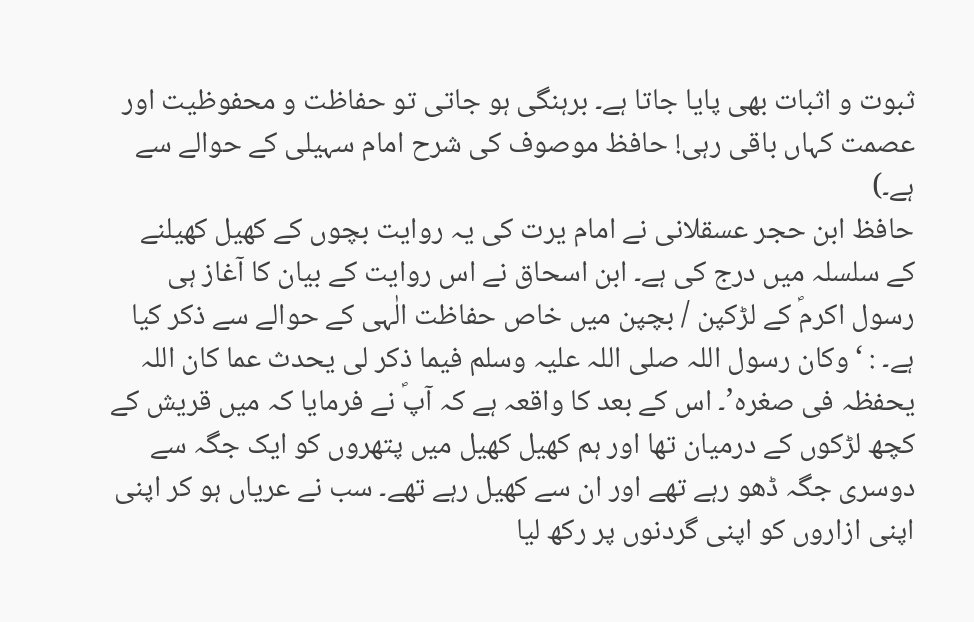ثبوت و اثبات بھی پایا جاتا ہے۔ برہنگی ہو جاتی تو حفاظت و محفوظیت اور عصمت کہاں باقی رہی! حافظ موصوف کی شرح امام سہیلی کے حوالے سے ہے۔)
حافظ ابن حجر عسقلانی نے امام یرت کی یہ روایت بچوں کے کھیل کھیلنے کے سلسلہ میں درج کی ہے۔ ابن اسحاق نے اس روایت کے بیان کا آغاز ہی رسول اکرمؐ کے لڑکپن / بچپن میں خاص حفاظت الٰہی کے حوالے سے ذکر کیا ہے۔ : ‘وکان رسول اللہ صلی اللہ علیہ وسلم فیما ذکر لی یحدث عما کان اللہ یحفظہ فی صغرہ’۔ اس کے بعد کا واقعہ ہے کہ آپؐ نے فرمایا کہ میں قریش کے کچھ لڑکوں کے درمیان تھا اور ہم کھیل کھیل میں پتھروں کو ایک جگہ سے دوسری جگہ ڈھو رہے تھے اور ان سے کھیل رہے تھے۔ سب نے عریاں ہو کر اپنی اپنی ازاروں کو اپنی گردنوں پر رکھ لیا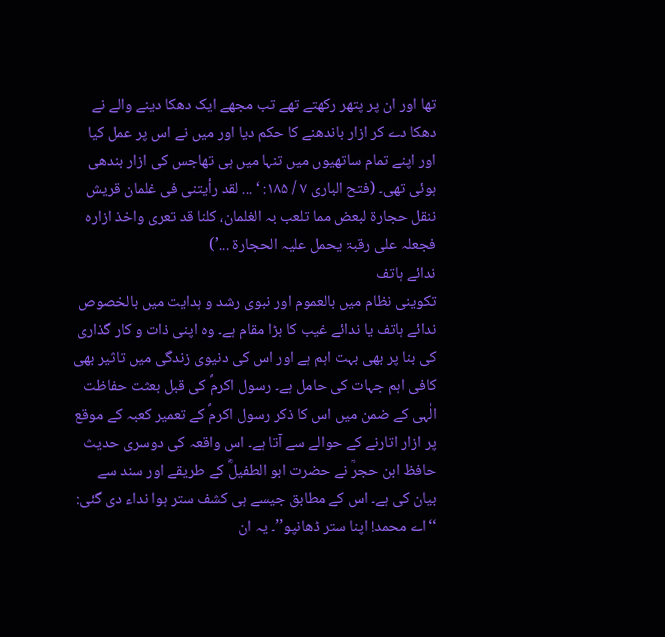تھا اور ان پر پتھر رکھتے تھے تب مجھے ایک دھکا دینے والے نے دھکا دے کر ازار باندھنے کا حکم دیا اور میں نے اس پر عمل کیا اور اپنے تمام ساتھیوں میں تنہا میں ہی تھاجس کی ازار بندھی ہوئی تھی۔ (فتح الباری ۷ / ۱۸۵: ‘ ... لقد رأیتنی فی غلمان قریش ننقل حجارۃ لبعض مما تلعب بہ الغلمان، کلنا قد تعری واخذ ازارہ فجعلہ علی رقبۃ یحمل علیہ الحجارۃ ...’)
ندائے ہاتف
تکوینی نظام میں بالعموم اور نبوی رشد و ہدایت میں بالخصوص ندائے ہاتف یا ندائے غیب کا بڑا مقام ہے۔ وہ اپنی ذات و کار گذاری کی بنا پر بھی بہت اہم ہے اور اس کی دنیوی زندگی میں تاثیر بھی کافی اہم جہات کی حامل ہے۔ رسول اکرمؐ کی قبل بعثت حفاظت الٰہی کے ضمن میں اس کا ذکر رسول اکرمؐ کے تعمیر کعبہ کے موقع پر ازار اتارنے کے حوالے سے آتا ہے۔ اس واقعہ کی دوسری حدیث حافظ ابن حجرؒ نے حضرت ابو الطفیلؓ کے طریقے اور سند سے بیان کی ہے۔ اس کے مطابق جیسے ہی کشف ستر ہوا نداء دی گئی: ‘‘اے محمد! اپنا ستر ڈھانپو’’۔ یہ ان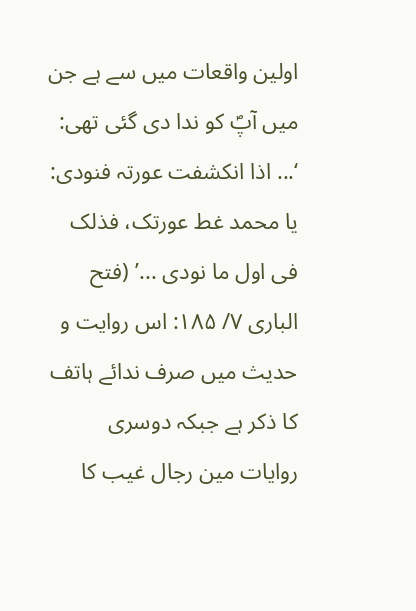اولین واقعات میں سے ہے جن میں آپؐ کو ندا دی گئی تھی: ‘... اذا انکشفت عورتہ فنودی: یا محمد غط عورتک، فذلک فی اول ما نودی ...’ (فتح الباری ۷/ ۱۸۵: اس روایت و حدیث میں صرف ندائے ہاتف کا ذکر ہے جبکہ دوسری روایات مین رجال غیب کا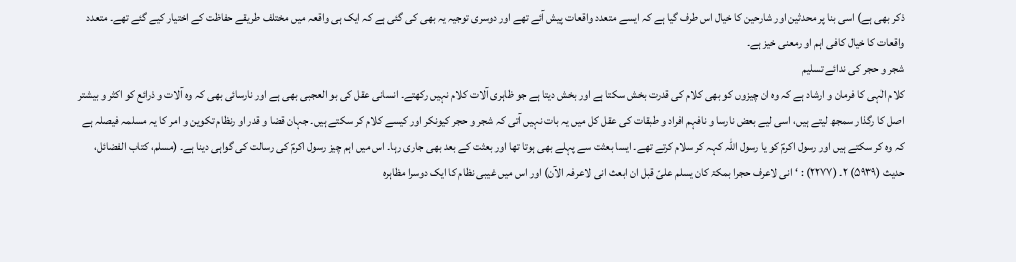ذکر بھی ہے) اسی بنا پر محدثین اور شارحین کا خیال اس طرف گیا ہے کہ ایسے متعدد واقعات پیش آئے تھے اور دوسری توجیہ یہ بھی کی گئی ہے کہ ایک ہی واقعہ میں مختلف طریقے حفاظت کے اختیار کیے گئے تھے۔ متعدد واقعات کا خیال کافی اہم او رمعنی خیز ہے۔
شجر و حجر کی ندائے تسلیم
کلام الٰہی کا فرمان و ارشاد ہے کہ وہ ان چیزوں کو بھی کلام کی قدرت بخش سکتا ہے اور بخش دیتا ہے جو ظاہری آلات کلام نہیں رکھتے۔ انسانی عقل کی بو العجبی بھی ہے اور نارسائی بھی کہ وہ آلات و ذرائع کو اکثر و بیشتر اصل کا رگذار سمجھ لیتے ہیں، اسی لیے بعض نارسا و نافہم افراد و طبقات کی عقل کل میں یہ بات نہیں آتی کہ شجر و حجر کیونکر اور کیسے کلام کر سکتے ہیں۔ جہان قضا و قدر او رنظام تکوین و امر کا یہ مسلمہ فیصلہ ہے کہ وہ کر سکتے ہیں اور رسول اکرمؐ کو یا رسول اللہ کہہ کر سلام کرتے تھے۔ ایسا بعثت سے پہلے بھی ہوتا تھا اور بعثت کے بعد بھی جاری رہا۔ اس میں اہم چیز رسول اکرمؐ کی رسالت کی گواہی دینا ہے۔ (مسلم، کتاب الفضائل، حدیث (۵۹۳۹) ۲۔ (۲۲۷۷) : ‘انی لاعرف حجرا بمکۃ کان یسلم علیّ قبل ان ابعث انی لاعرفہ الآن) اور اس میں غیبی نظام کا ایک دوسرا مظاہرہ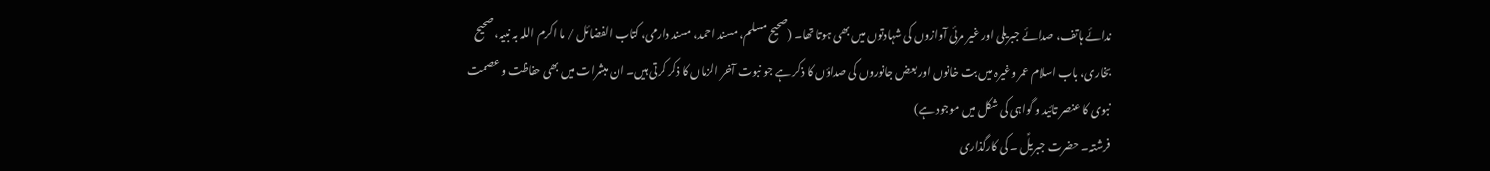ندائے ہاتف، صدائے جبریلی اور غیر مرئی آوازوں کی شہادتوں میں بھی ہوتا تھا۔ (صحیح مسلم، مسند احمد، مسند دارمی، کتاب الفضائل / ما اکرم اللہ بہ نبیہ، صحیح بخاری، باب اسلام عمر وغیرہ میں بت خانوں اور بعض جانوروں کی صداؤں کا ذکر ہے جو نبوت آخر الزماں کا ذکر کرتی ہیں۔ ان مبشرات میں بھی حفاظت و عصمت نبوی کا عنصر تائید و گواہی کی شکل میں موجود ہے)
فرشتہ۔ حضرت جبریلؑ ۔ کی کارگذاری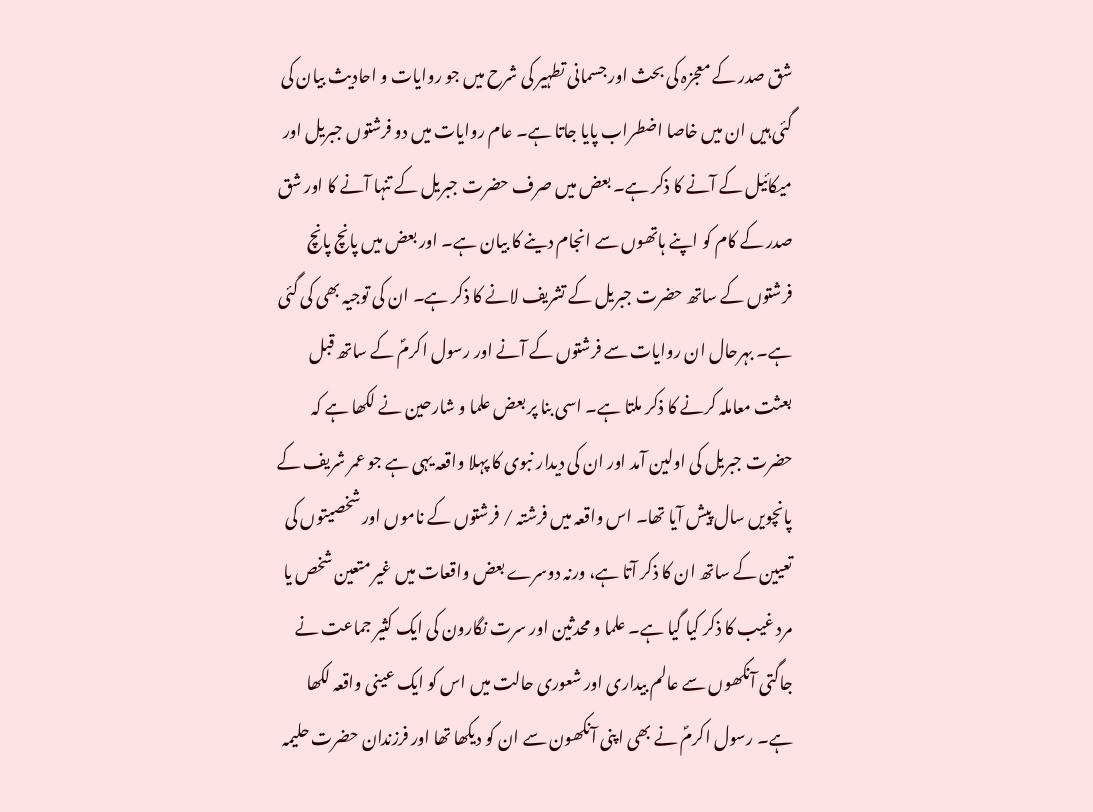شق صدر کے معجزہ کی بحث اور جسمانی تطہیر کی شرح میں جو روایات و احادیث بیان کی گئی ہیں ان میں خاصا اضطراب پایا جاتا ہے۔ عام روایات میں دو فرشتوں جبریل اور میکائیل کے آنے کا ذکر ہے۔ بعض میں صرف حضرت جبریل کے تنہا آنے کا اور شق صدر کے کام کو اپنے ہاتھوں سے انجام دینے کا بیان ہے۔ اور بعض میں پانچ پانچ فرشتوں کے ساتھ حضرت جبریل کے تشریف لانے کا ذکر ہے۔ ان کی توجیہ بھی کی گئی ہے۔ بہرحال ان روایات سے فرشتوں کے آنے اور رسول اکرمؐ کے ساتھ قبل بعثت معاملہ کرنے کا ذکر ملتا ہے۔ اسی بنا پر بعض علما و شارحین نے لکھا ہے کہ حضرت جبریل کی اولین آمد اور ان کی دیدار نبوی کا پہلا واقعہ یہی ہے جو عمر شریف کے پانچویں سال پیش آیا تھا۔ اس واقعہ میں فرشتہ / فرشتوں کے ناموں اور شخصیتوں کی تعیین کے ساتھ ان کا ذکر آتا ہے، ورنہ دوسرے بعض واقعات میں غیر متعین شخص یا مرد غیب کا ذکر کیا گیا ہے۔ علما و محدثین اور سرت نگارون کی ایک کثیر جماعت نے جاگتی آنکھوں سے عالم بیداری اور شعوری حالت میں اس کو ایک عینی واقعہ لکھا ہے۔ رسول اکرمؐ نے بھی اپنی آنکھون سے ان کو دیکھا تھا اور فرزندان حضرت حلیمہ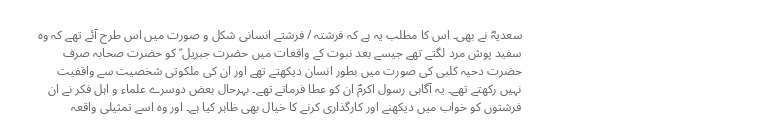سعدیہؓ نے بھی۔ اس کا مطلب یہ ہے کہ فرشتہ / فرشتے انسانی شکل و صورت میں اس طرح آئے تھے کہ وہ سفید پوش مرد لگتے تھے جیسے بعد نبوت کے واقعات میں حضرت جبریل ؑ کو حضرت صحابہ صرف حضرت دحیہ کلبی کی صورت میں بطور انسان دیکھتے تھے اور ان کی ملکوتی شخصیت سے واقفیت نہیں رکھتے تھے۔ یہ آگاہی رسول اکرمؐ ان کو عطا فرماتے تھے۔ بہرحال بعض دوسرے علماء و اہل فکر نے ان فرشتوں کو خواب میں دیکھنے اور کارگذاری کرنے کا خیال بھی ظاہر کیا ہے۔ اور وہ اسے تمثیلی واقعہ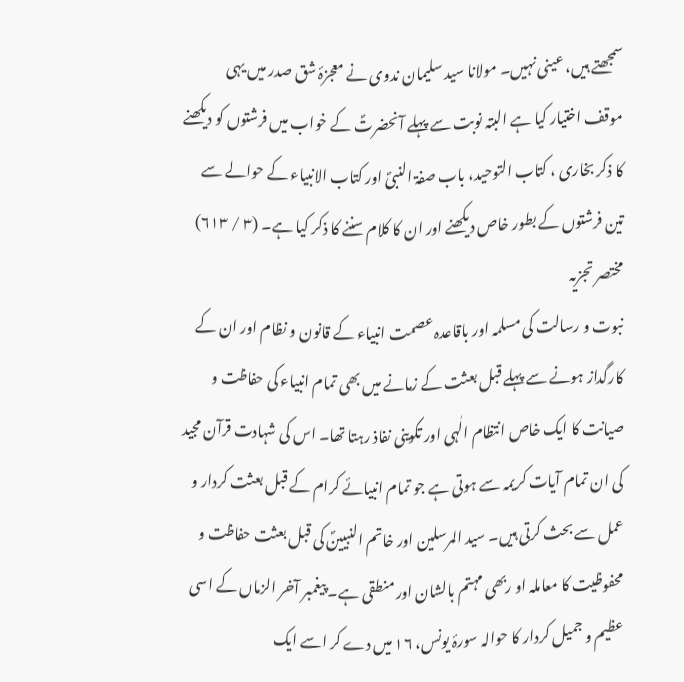سمجھتے ہیں، عینی نہیں۔ مولانا سید سلیمان ندوی نے معجزۂ شق صدر میں یہی موقف اختیار کیا ہے البتہ نوبت سے پہلے آنحضرتؐ کے خواب میں فرشتوں کو دیکھنے کا ذکر بخاری ، کتاب التوحید، باب صفۃ النبیؐ اور کتاب الانبیاء کے حوالے سے تین فرشتوں کے بطور خاص دیکھنے اور ان کا کلام سننے کا ذکر کیا ہے۔ (۳ / ۶۱۳)
مختصر تجزیہ
نبوت و رسالت کی مسلمہ اور باقاعدہ عصمت انبیاء کے قانون و نظام اور ان کے کارگداز ہونے سے پہلے قبل بعثت کے زمانے میں بھی تمام انبیاء کی حفاظت و صیانت کا ایک خاص انتظام الٰہی اور تکوینی نفاذ رہتا تھا۔ اس کی شہادت قرآن مجید کی ان تمام آیات کریمہ سے ہوتی ہے جو تمام انبیائے کرام کے قبل بعثت کردار و عمل سے بحث کرتی ہیں۔ سید المرسلین اور خاتم النبیینؐ کی قبل بعثت حفاظت و محفوظیت کا معاملہ او ربھی مہتم بالشان اور منطقی ہے۔ پیغمبر آخر الزماں کے اسی عظیم و جمیل کردار کا حوالہ سورۂ یونس، ۱۶ میں دے کر اسے ایک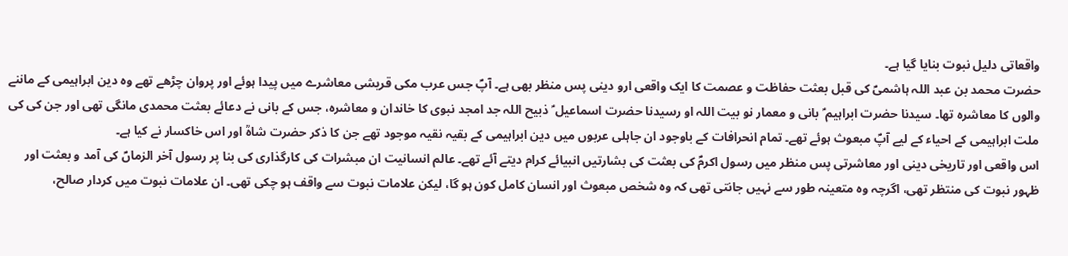واقعاتی دلیل نبوت بنایا گیا ہے۔
حضرت محمد بن عبد اللہ ہاشمیؐ کی قبل بعثت حفاظت و عصمت کا ایک واقعی ارو دینی پس منظر بھی ہے۔ آپؐ جس عرب مکی قریشی معاشرے میں پیدا ہوئے اور پروان چڑھے تھے وہ دین ابراہیمی کے ماننے والوں کا معاشرہ تھا۔ سیدنا حضرت ابراہیم ؑ بانی و معمار نو بیت اللہ او رسیدنا حضرت اسماعیل ؑ ذبیح اللہ جد امجد نبوی کا خاندان و معاشرہ، جس کے بانی نے دعائے بعثت محمدی مانگی تھی اور جن کی کی ملت ابراہیمی کے احیاء کے لیے آپؐ مبعوث ہوئے تھے۔ تمام انحرافات کے باوجود ان جاہلی عربوں میں دین ابراہیمی کے بقیہ نقیہ موجود تھے جن کا ذکر حضرت شاہؒ اور اس خاکسار نے کیا ہے۔
اس واقعی اور تاریخی دینی اور معاشرتی پس منظر میں رسول اکرمؐ کی بعثت کی بشارتیں انبیائے کرام دیتے آئے تھے۔ عالم انسانیت ان مبشرات کی کارگذاری کی بنا پر رسول آخر الزماںؐ کی آمد و بعثت اور ظہور نبوت کی منتظر تھی، اگرچہ وہ متعینہ طور سے نہیں جانتی تھی کہ وہ شخص مبعوث اور انسان کامل کون ہو گا، لیکن علامات نبوت سے واقف ہو چکی تھی۔ ان علامات نبوت میں کردار صالح،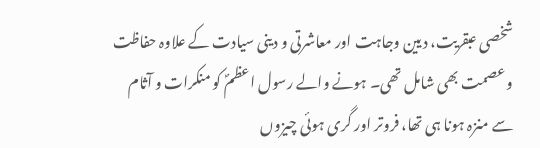شخصی عبقریت، دیین وجاہت اور معاشرتی و دینی سیادت کے علاوہ حفاظت و عصمت بھی شامل تھی۔ ہونے والے رسول اعظمؐ کو منکرات و آثام سے منزہ ہونا ہی تھا، فروتر اور گری ہوئی چیزوں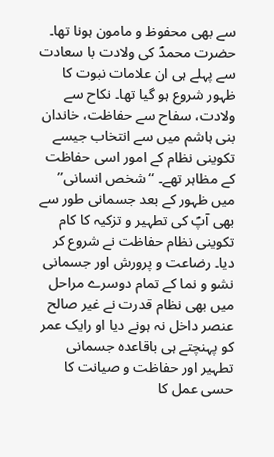سے بھی محفوظ و مامون ہونا تھا۔
حضرت محمدؐ کی ولادت با سعادت سے پہلے ہی ان علامات نبوت کا ظہور شروع ہو گیا تھا۔ نکاح سے ولادت، سفاح سے حفاظت، خاندان بنی ہاشم میں سے انتخاب جیسے تکوینی نظام کے امور اسی حفاظت کے مظاہر تھے۔ ‘‘شخص انسانی’’ میں ظہور کے بعد جسمانی طور سے بھی آپؐ کی تطہیر و تزکیہ کا کام تکوینی نظام حفاظت نے شروع کر دیا۔ رضاعت و پرورش اور جسمانی نشو و نما کے تمام دوسرے مراحل میں بھی نظام قدرت نے غیر صالح عنصر داخل نہ ہونے دیا او رایک عمر کو پہنچتے ہی باقاعدہ جسمانی تطہیر اور حفاظت و صیانت کا حسی عمل کا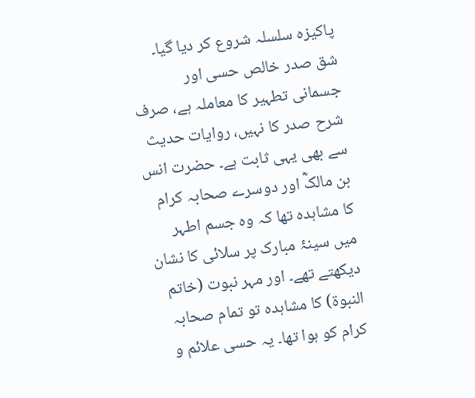پاکیزہ سلسلہ شروع کر دیا گیا۔
شق صدر خالص حسی اور جسمانی تطہیر کا معاملہ ہے، صرف شرح صدر کا نہیں، روایات حدیث سے بھی یہی ثابت ہے۔ حضرت انس بن مالکؓ اور دوسرے صحابہ کرام کا مشاہدہ تھا کہ وہ جسم اطہر میں سینۂ مبارک پر سلائی کا نشان دیکھتے تھے۔ اور مہر نبوت (خاتم النبوۃ) کا مشاہدہ تو تمام صحابہ کرام کو ہوا تھا۔ یہ حسی علائم و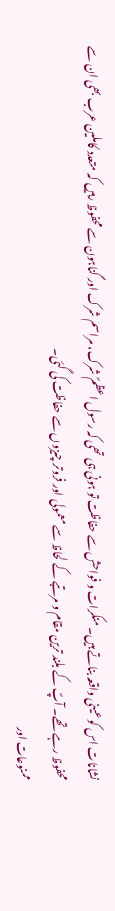نشانات اس کو عینی واقعہ بناتے ہیں۔ منکرات و فواحش سے حفاظت تو ہونی ہی تھی کہ رسول اعظمؐ شرک، مراسم شرک اور گناہون سے محفوظ رہیں کہ متعدد کاملین عرب بھی ان سے محفوظ رہے تھے۔ آپؐ کے بلند ترین مقام و مرتبے کے لحاظ سے معمولی اور فروتر چیزوں سے حفاظت کی گئی۔
ممنوعات اور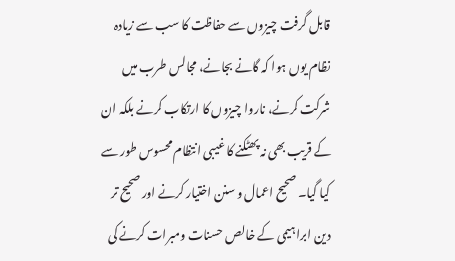قابل گرفت چیزوں سے حفاظت کا سب سے زیادہ نظام یوں ہوا کہ گانے بجانے، مجالس طرب میں شرکت کرنے، ناروا چیزوں کا ارتکاب کرنے بلکہ ان کے قریب بھی نہ پھٹکنے کا غیبی انتظام محسوس طور سے کیا گیا۔ صحیح اعمال و سنن اختیار کرنے اور صحیح تر دین ابراہیمی کے خالص حسنات ومبرات کرنے کی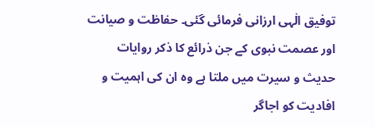توفیق الٰہی ارزانی فرمائی گئی۔ حفاظت و صیانت اور عصمت نبوی کے جن ذرائع کا ذکر روایات حدیث و سیرت میں ملتا ہے وہ ان کی اہمیت و افادیت کو اجاگر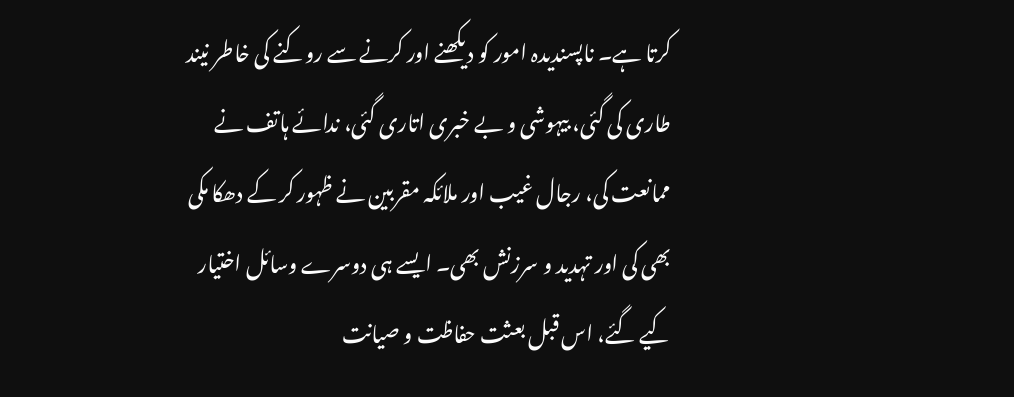کرتا ہے۔ ناپسندیدہ امور کو دیکھنے اور کرنے سے روکنے کی خاطر نیند طاری کی گئی، بیہوشی و بے خبری اتاری گئی، ندائے ہاتف نے ممانعت کی، رجال غیب اور ملائکہ مقربین نے ظہور کر کے دھکا مکی بھی کی اور تہدید و سرزنش بھی۔ ایسے ہی دوسرے وسائل اختیار کیے گئے، اس قبل بعثت حفاظت و صیانت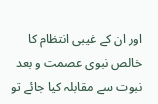اور ان کے غیبی انتظام کا خالص نبوی عصمت و بعد نبوت سے مقابلہ کیا جائے تو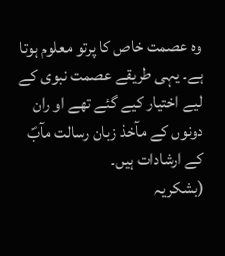وہ عصمت خاص کا پرتو معلوم ہوتا ہے۔ یہی طریقے عصمت نبوی کے لیے اختیار کیے گئے تھے او ران دونوں کے مآخذ زبان رسالت مآبؐ کے ارشادات ہیں۔
(بشکریہ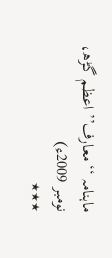ماہنامہ ‘‘معارف’’ اعظم گڑھ، نومبر 2009ء)
٭٭٭